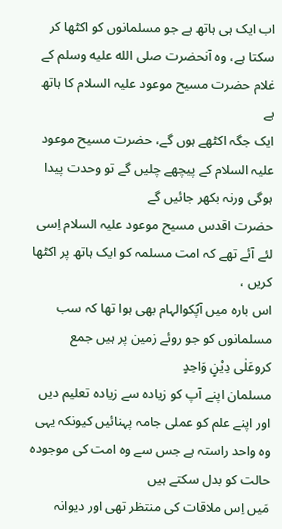اب ایک ہی ہاتھ ہے جو مسلمانوں کو اکٹھا کر سکتا ہے، وہ آنحضرت صلى الله عليه وسلم کے غلام حضرت مسیح موعود علیہ السلام کا ہاتھ ہے
ایک جگہ اکٹھے ہوں گے، حضرت مسیح موعود علیہ السلام کے پیچھے چلیں گے تو وحدت پیدا ہوگی ورنہ بکھر جائیں گے
حضرت اقدس مسیح موعود علیہ السلام اِسی لئے آئے تھے کہ امت مسلمہ کو ایک ہاتھ پر اکٹھا کریں ،
اس بارہ میں آپؑکوالہام بھی ہوا تھا کہ سب مسلمانوں کو جو روئے زمین پر ہیں جمع کروعَلٰی دِیْنٍ وَاحِدٍ
مسلمان اپنے آپ کو زیادہ سے زیادہ تعلیم دیں اور اپنے علم کو عملی جامہ پہنائیں کیونکہ یہی وہ واحد راستہ ہے جس سے وہ امت کی موجودہ حالت کو بدل سکتے ہیں
مَیں اِس ملاقات کی منتظر تھی اور دیوانہ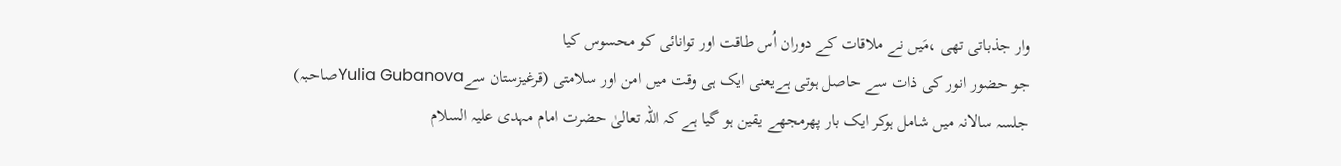وار جذباتی تھی ،مَیں نے ملاقات کے دوران اُس طاقت اور توانائی کو محسوس کیا
جو حضور انور کی ذات سے حاصل ہوتی ہےیعنی ایک ہی وقت میں امن اور سلامتی (قرغیزستان سےYulia Gubanovaصاحبہ)
جلسہ سالانہ میں شامل ہوکر ایک بار پھرمجھے یقین ہو گیا ہے کہ اللہ تعالیٰ حضرت امام مہدی علیہ السلام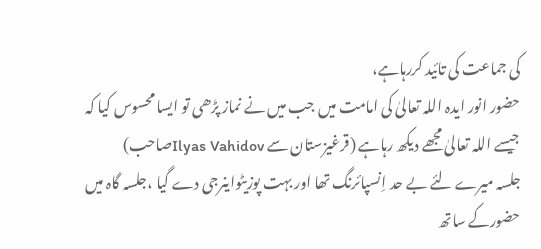کی جماعت کی تائید کررہاہے،
حضور انور ایدہ اللہ تعالیٰ کی امامت میں جب میں نے نماز پڑھی تو ایسا محسوس کیا کہ جیسے اللہ تعالیٰ مجھے دیکھ رہاہے (قرغیزستان سے Ilyas Vahidovصاحب)
جلسہ میرے لئے بے حد اِنسپائرنگ تھا اور بہت پوزیٹواینرجی دے گیا ،جلسہ گاہ میں حضورکے ساتھ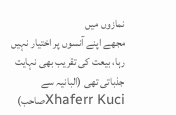نمازوں میں
مجھے اپنے آنسوں پر اختیار نہیں رہا، بیعت کی تقریب بھی نہایت جذباتی تھی (البانیہ سے Xhaferr Kuciصاحب)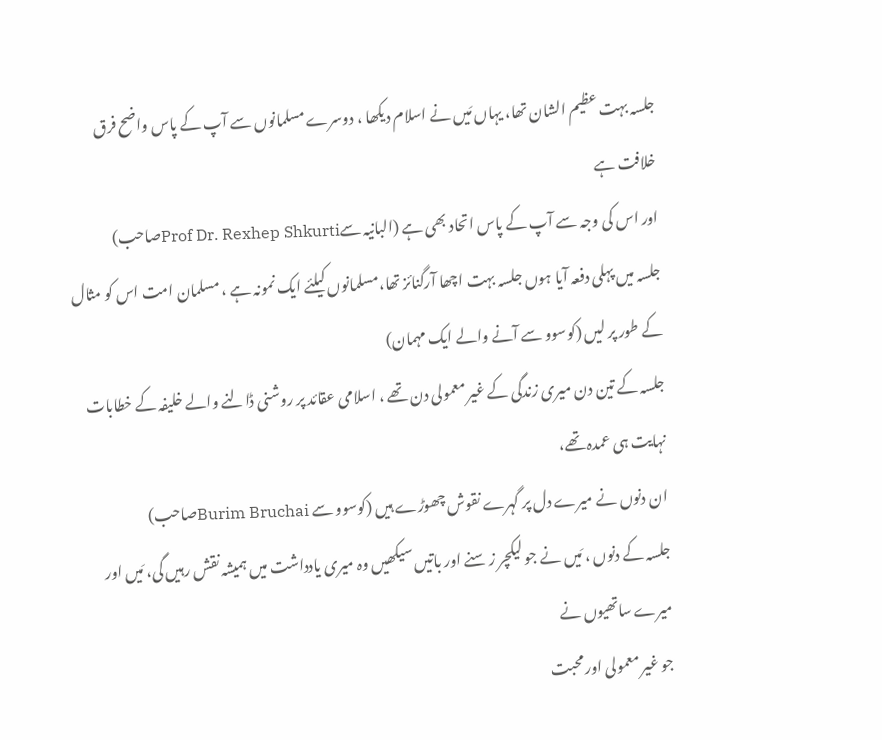جلسہ بہت عظیم الشان تھا، یہاں مَیں نے اسلام دیکھا ، دوسرے مسلمانوں سے آپ کے پاس واضح فرق خلافت ہے
اور اس کی وجہ سے آپ کے پاس اتحاد بھی ہے (البانیہ سےProf Dr. Rexhep Shkurtiصاحب)
جلسہ میں پہلی دفعہ آیا ہوں جلسہ بہت اچھا آرگنائز تھا،مسلمانوں کیلئے ایک نمونہ ہے ، مسلمان امت اس کو مثال کے طور پر لیں (کوسوو سے آنے والے ایک مہمان)
جلسہ کے تین دن میری زندگی کے غیر معمولی دن تھے ، اسلامی عقائد پر روشنی ڈالنے والے خلیفہ کے خطابات نہایت ہی عمدہ تھے،
ان دنوں نے میرے دل پر گہرے نقوش چھوڑے ہیں (کوسوو سے Burim Bruchaiصاحب)
جلسہ کے دنوں ، مَیں نے جو لیکچر ز سنے اور باتیں سیکھیں وہ میری یادداشت میں ہمیشہ نقش رہیں گی، مَیں اور میرے ساتھیوں نے
جو غیر معمولی اور محبت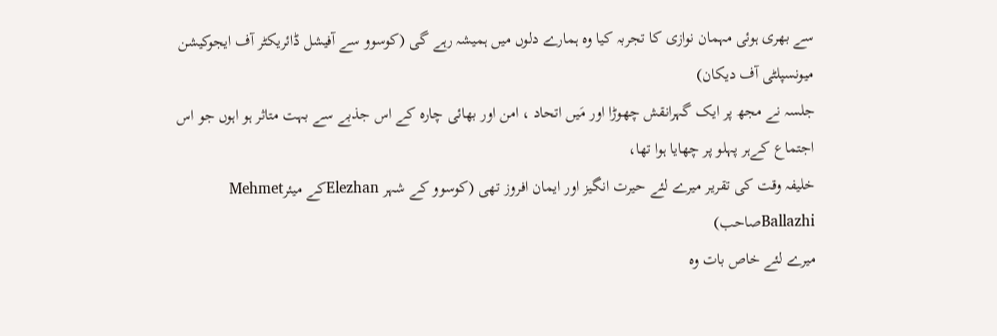سے بھری ہوئی مہمان نوازی کا تجربہ کیا وہ ہمارے دلوں میں ہمیشہ رہے گی (کوسوو سے آفیشل ڈائریکٹر آف ایجوکیشن میونسپلٹی آف دیکان)
جلسہ نے مجھ پر ایک گہرانقش چھوڑا اور مَیں اتحاد ، امن اور بھائی چارہ کے اس جذبے سے بہت متاثر ہو اہوں جو اس اجتماع کےہر پہلو پر چھایا ہوا تھا،
خلیفہ وقت کی تقریر میرے لئے حیرت انگیز اور ایمان افروز تھی (کوسوو کے شہر Elezhanکے میئرMehmet Ballazhiصاحب)
میرے لئے خاص بات وہ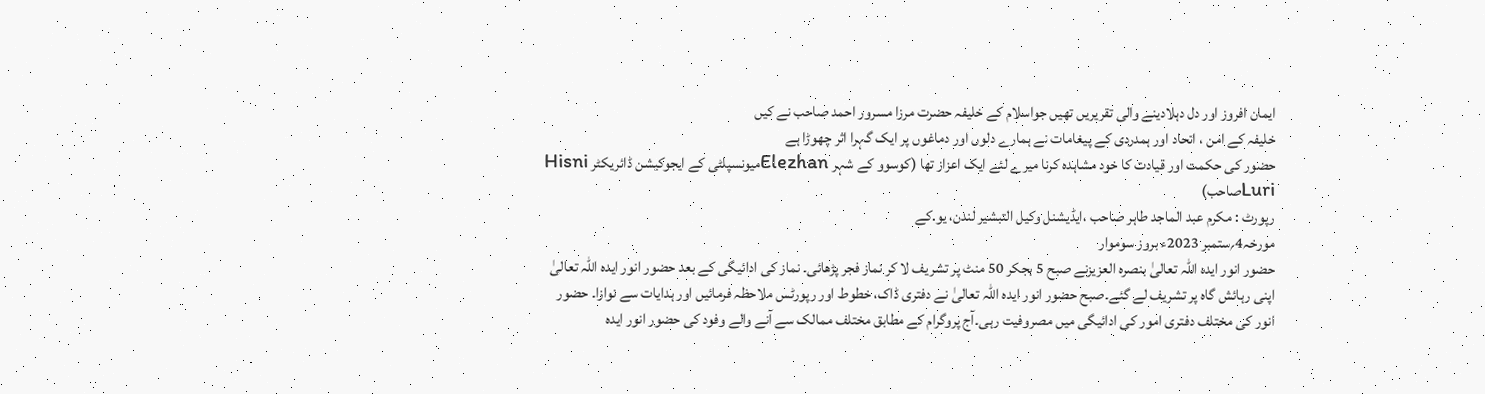ایمان افروز اور دل دہلادینے والی تقریریں تھیں جواسلام کے خلیفہ حضرت مرزا مسرور احمد صاحب نے کیں
خلیفہ کے امن ، اتحاد اور ہمدردی کے پیغامات نے ہمارے دلوں اور دماغوں پر ایک گہرا اثر چھوڑا ہے
حضور کی حکمت اور قیادت کا خود مشاہدہ کرنا میرے لئے ایک اعزاز تھا (کوسوو کے شہر Elezhanمیونسپلٹی کے ایجوکیشن ڈائریکٹر Hisni Luriصاحب)
رپورٹ : مکرم عبد الماجد طاہر صاحب ،ایڈیشنل وکیل التبشیر لندن، یو.کے
مورخہ4؍ستمبر 2023ء بروز سوموار
حضور انور ایدہ اللہ تعالیٰ بنصرہ العزیزنے صبح 5 بجکر 50 منٹ پر تشریف لا کر نماز فجر پڑھائی۔ نماز کی ادائیگی کے بعد حضور انور ایدہ اللہ تعالیٰ اپنی رہائش گاہ پر تشریف لے گئے۔صبح حضور انور ایدہ اللہ تعالیٰ نے دفتری ڈاک، خطوط اور رپورٹس ملاحظہ فرمائیں اور ہدایات سے نوازا۔ حضور انور کی مختلف دفتری امور کی ادائیگی میں مصروفیت رہی۔آج پروگرام کے مطابق مختلف ممالک سے آنے والے وفود کی حضور انور ایدہ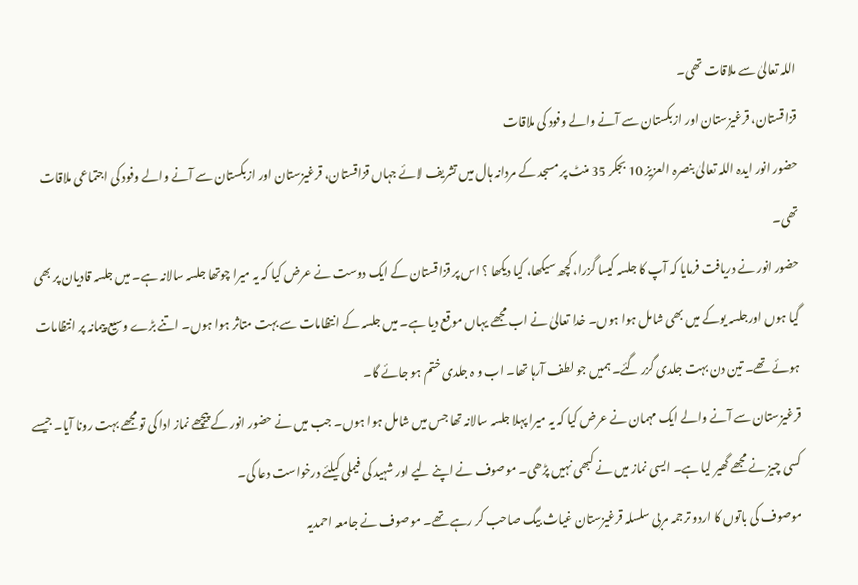اللہ تعالیٰ سے ملاقات تھی۔
قزاقستان، قرغیزستان اور ازبکستان سے آنے والے وفود کی ملاقات
حضور انور ایدہ اللہ تعالیٰ بنصرہ العزیز 10 بجکر 35 منٹ پر مسجد کے مردانہ ہال میں تشریف لائے جہاں قزاقستان، قرغیزستان اور ازبکستان سے آنے والے وفود کی اجتماعی ملاقات تھی۔
حضور انور نے دریافت فرمایا کہ آپ کا جلسہ کیسا گزرا، کچھ سیکھا، کیا دیکھا ؟ اس پر قزاقستان کے ایک دوست نے عرض کیا کہ یہ میرا چوتھا جلسہ سالانہ ہے۔ میں جلسہ قادیان پر بھی گیا ہوں اورجلسہ یوکے میں بھی شامل ہوا ہوں۔ خدا تعالیٰ نے اب مجھے یہاں موقع دیا ہے۔ میں جلسہ کے انتظامات سے بہت متاثر ہوا ہوں۔ اتنے بڑے وسیع پیمانہ پر انتظامات ہوئے تھے۔ تین دن بہت جلدی گزر گئے۔ ہمیں جو لطف آرہا تھا۔ اب و ہ جلدی ختم ہو جائے گا۔
قرغیزستان سے آنے والے ایک مہمان نے عرض کیا کہ یہ میرا پہلا جلسہ سالانہ تھا جس میں شامل ہوا ہوں۔ جب میں نے حضور انور کے پیچھے نماز ادا کی تو مجھے بہت رونا آیا۔ جیسے کسی چیز نے مجھے گھیر لیا ہے۔ ایسی نماز میں نے کبھی نہیں پڑھی۔ موصوف نے اپنے لیے اور شہید کی فیملی کیلئے درخواست دعا کی۔
موصوف کی باتوں کا اردو ترجمہ مربی سلسلہ قرغیزستان غیاث بیگ صاحب کر رہے تھے۔ موصوف نے جامعہ احمدیہ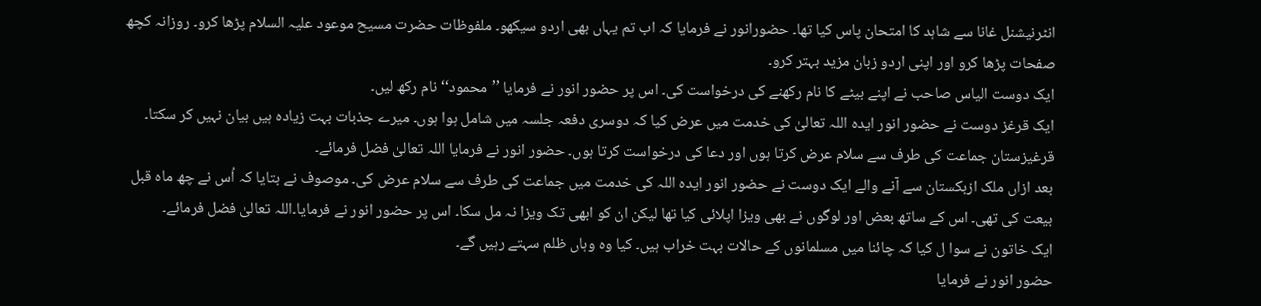انٹرنیشنل غانا سے شاہد کا امتحان پاس کیا تھا۔ حضورانور نے فرمایا کہ اب تم یہاں بھی اردو سیکھو۔ ملفوظات حضرت مسیح موعود علیہ السلام پڑھا کرو۔ روزانہ کچھ صفحات پڑھا کرو اور اپنی اردو زبان مزید بہتر کرو۔
ایک دوست الیاس صاحب نے اپنے بیٹے کا نام رکھنے کی درخواست کی۔ اس پر حضور انور نے فرمایا ’’محمود‘‘ نام رکھ لیں۔
ایک قرغز دوست نے حضور انور ایدہ اللہ تعالیٰ کی خدمت میں عرض کیا کہ دوسری دفعہ جلسہ میں شامل ہوا ہوں۔ میرے جذبات بہت زیادہ ہیں بیان نہیں کر سکتا۔ قرغیزستان جماعت کی طرف سے سلام عرض کرتا ہوں اور دعا کی درخواست کرتا ہوں۔ حضور انور نے فرمایا اللہ تعالیٰ فضل فرمائے۔
بعد ازاں ملک ازبکستان سے آنے والے ایک دوست نے حضور انور ایدہ اللہ کی خدمت میں جماعت کی طرف سے سلام عرض کی۔ موصوف نے بتایا کہ اُس نے چھ ماہ قبل بیعت کی تھی۔ اس کے ساتھ بعض اور لوگوں نے بھی ویزا اپلائی کیا تھا لیکن ان کو ابھی تک ویزا نہ مل سکا۔ اس پر حضور انور نے فرمایا۔اللہ تعالیٰ فضل فرمائے۔
ایک خاتون نے سوا ل کیا کہ چائنا میں مسلمانوں کے حالات بہت خراب ہیں۔ کیا وہ وہاں ظلم سہتے رہیں گے۔
حضور انور نے فرمایا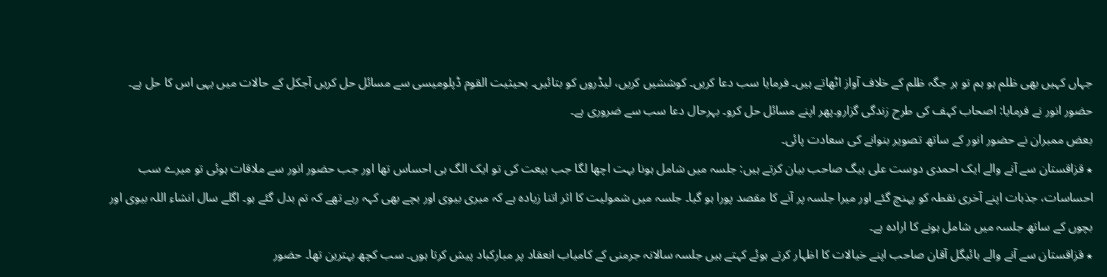جہاں کہیں بھی ظلم ہو ہم تو ہر جگہ ظلم کے خلاف آواز اٹھاتے ہیں۔ فرمایا سب دعا کریں۔ کوششیں کریں، لیڈروں کو بتائیں۔ بحیثیت القوم ڈپلومیسی سے مسائل حل کریں آجکل کے حالات میں یہی اس کا حل ہے۔
حضور انور نے فرمایا: اصحاب کہف کی طرح زندگی گزارو۔پھر اپنے مسائل حل کرو۔ بہرحال دعا سب سے ضروری ہے۔
بعض ممبران نے حضور انور کے ساتھ تصویر بنوانے کی سعادت پائی۔
٭ قزاقستان سے آنے والے ایک احمدی دوست علی بیگ صاحب بیان کرتے ہیں: جلسہ میں شامل ہونا بہت اچھا لگا جب بیعت کی تو ایک الگ ہی احساس تھا اور جب حضور انور سے ملاقات ہوئی تو میرے سب احساسات، جذبات اپنے آخری نقطہ کو پہنچ گئے اور میرا جلسہ پر آنے کا مقصد پورا ہو گیا۔ جلسہ میں شمولیت کا اثر اتنا زیادہ ہے کہ میری بیوی اور بچے بھی کہہ رہے تھے کہ تم بدل گئے ہو۔ اگلے سال انشاء اللہ بیوی اور بچوں کے ساتھ جلسہ میں شامل ہونے کا ارادہ ہے۔
٭ قزاقستان سے آنے والے بائیگل آقان صاحب اپنے خیالات کا اظہار کرتے ہوئے کہتے ہیں جلسہ سالانہ جرمنی کے کامیاب انعقاد پر مبارکباد پیش کرتا ہوں۔ سب کچھ بہترین تھا۔ حضور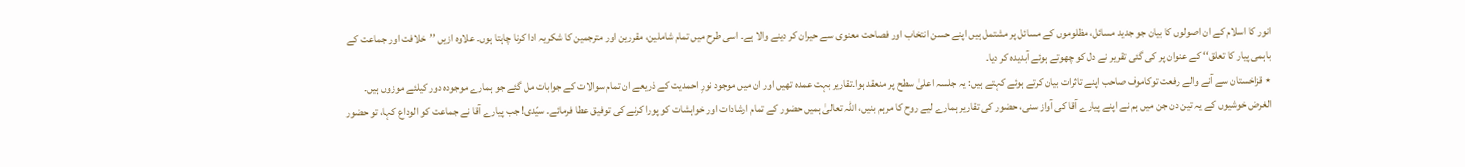انور کا اسلام کے ان اصولوں کا بیان جو جدید مسائل، مظلوموں کے مسائل پر مشتمل ہیں اپنے حسن انتخاب اور فصاحت معنوی سے حیران کر دینے والا ہے۔ اسی طرح میں تمام شاملین، مقررین اور مترجمین کا شکریہ ادا کرنا چاہتا ہوں۔ علاوہ ازیں ’’خلافت اور جماعت کے باہمی پیار کا تعلق‘‘ کے عنوان پر کی گئی تقریر نے دل کو چھوتے ہوئے آبدیدہ کر دیا۔
٭ قزاخستان سے آنے والے رفعت توکاموف صاحب اپنے تاثرات بیان کرتے ہوئے کہتے ہیں: یہ جلسہ اعلیٰ سطح پر منعقد ہوا۔تقاریر بہت عمدہ تھیں اور ان میں موجود نورِ احمدیت کے ذریعے ان تمام سوالات کے جوابات مل گئے جو ہمارے موجودہ دور کیلئے موزوں ہیں۔ الغرض خوشیوں کے یہ تین دن جن میں ہم نے اپنے پیارے آقا کی آواز سنی، حضور کی تقاریر ہمارے لیے روح کا مرہم بنیں، اللہ تعالیٰ ہمیں حضور کے تمام ارشادات اور خواہشات کو پورا کرنے کی توفیق عطا فرمائے۔ سیّدی! جب پیارے آقا نے جماعت کو الوداع کہا، تو حضور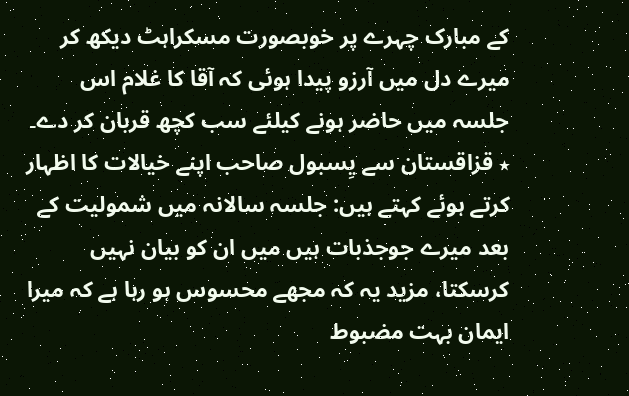کے مبارک چہرے پر خوبصورت مسکراہٹ دیکھ کر میرے دل میں آرزو پیدا ہوئی کہ آقا کا غلام اس جلسہ میں حاضر ہونے کیلئے سب کچھ قربان کر دے۔
٭ قزاقستان سے یِسبول صاحب اپنے خیالات کا اظہار کرتے ہوئے کہتے ہیں: جلسہ سالانہ میں شمولیت کے بعد میرے جوجذبات ہیں میں ان کو بیان نہیں کرسکتا، مزید یہ کہ مجھے محسوس ہو رہا ہے کہ میرا ایمان بہت مضبوط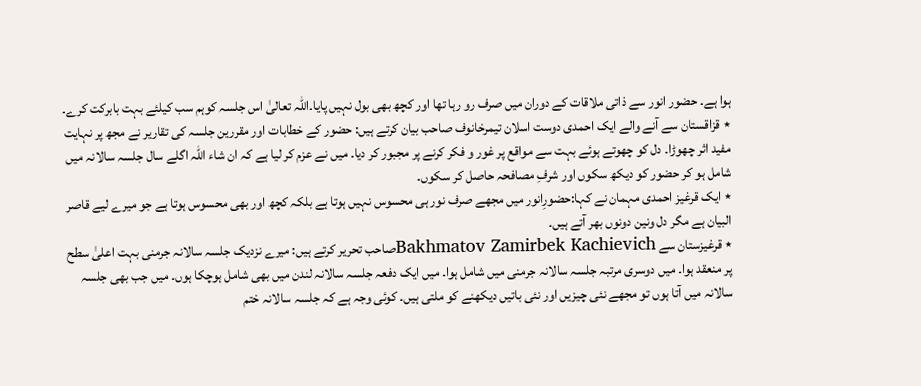ہوا ہے۔ حضور انور سے ذاتی ملاقات کے دوران میں صرف رو رہا تھا اور کچھ بھی بول نہیں پایا۔اللہ تعالیٰ اس جلسہ کوہم سب کیلئے بہت بابرکت کرے۔
٭ قزاقستان سے آنے والے ایک احمدی دوست اسلان تیمرخانوف صاحب بیان کرتے ہیں: حضور کے خطابات اور مقررین جلسہ کی تقاریر نے مجھ پر نہایت مفید اثر چھوڑا۔ دل کو چھوتے ہوئے بہت سے مواقع پر غور و فکر کرنے پر مجبور کر دیا۔ میں نے عزم کر لیا ہے کہ ان شاء اللہ اگلے سال جلسہ سالانہ میں شامل ہو کر حضور کو دیکھ سکوں اور شرفِ مصافحہ حاصل کر سکوں۔
٭ ایک قرغیز احمدی مہمان نے کہا:حضورِانور میں مجھے صرف نور ہی محسوس نہیں ہوتا ہے بلکہ کچھ اور بھی محسوس ہوتا ہے جو میرے لیے قاصر البیان ہے مگر دل ونین دونوں بھر آتے ہیں۔
٭ قرغیزستان سے Bakhmatov Zamirbek Kachievichصاحب تحریر کرتے ہیں: میرے نزدیک جلسہ سالانہ جرمنی بہت اعلیٰ سطح پر منعقد ہوا۔ میں دوسری مرتبہ جلسہ سالانہ جرمنی میں شامل ہوا۔ میں ایک دفعہ جلسہ سالانہ لندن میں بھی شامل ہوچکا ہوں۔ میں جب بھی جلسہ سالانہ میں آتا ہوں تو مجھے نئی چیزیں اور نئی باتیں دیکھنے کو ملتی ہیں۔ کوئی وجہ ہے کہ جلسہ سالانہ ختم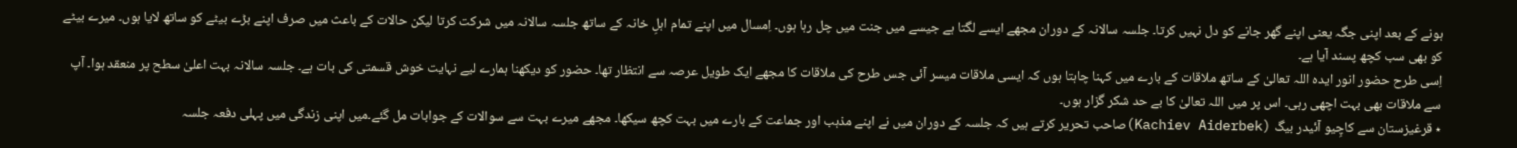ہونے کے بعد اپنی جگہ یعنی اپنے گھر جانے کو دل نہیں کرتا۔ جلسہ سالانہ کے دوران مجھے ایسے لگتا ہے جیسے میں جنت میں چل رہا ہوں۔ اِمسال میں اپنے تمام اہلِ خانہ کے ساتھ جلسہ سالانہ میں شرکت کرتا لیکن حالات کے باعث میں صرف اپنے بڑے بیٹے کو ساتھ لایا ہوں۔ میرے بیٹے کو بھی سب کچھ پسند آیا ہے۔
اِسی طرح حضور انور ایدہ اللہ تعالیٰ کے ساتھ ملاقات کے بارے میں کہنا چاہتا ہوں کہ ایسی ملاقات میسر آئی جس طرح کی ملاقات کا مجھے ایک طویل عرصہ سے انتظار تھا۔ حضور کو دیکھنا ہمارے لیے نہایت خوش قسمتی کی بات ہے۔ جلسہ سالانہ بہت اعلیٰ سطح پر منعقد ہوا۔ آپ سے ملاقات بھی بہت اچھی رہی۔ اس پر میں اللہ تعالیٰ کا بے حد شکر گزار ہوں۔
٭ قرغیزستان سے کاچِیو آئیدر بیگ (Kachiev Aiderbek)صاحب تحریر کرتے ہیں کہ جلسہ کے دوران میں نے اپنے مذہب اور جماعت کے بارے میں بہت کچھ سیکھا۔ مجھے میرے بہت سے سوالات کے جوابات مل گئے۔میں اپنی زندگی میں پہلی دفعہ جلسہ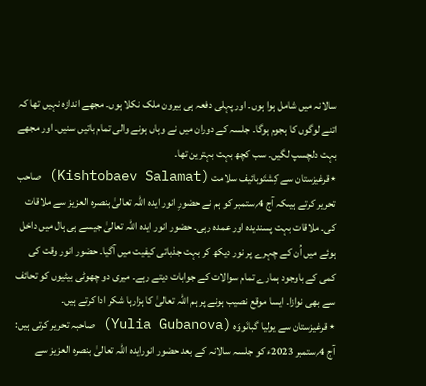سالانہ میں شامل ہوا ہوں۔ اور پہلی دفعہ ہی بیرون ملک نکلا ہوں۔ مجھے اندازہ نہیں تھا کہ اتنے لوگوں کا ہجوم ہوگا۔ جلسہ کے دوران میں نے وہاں ہونے والی تمام باتیں سنیں۔ اور مجھے بہت دلچسپ لگیں۔ سب کچھ بہت بہترین تھا۔
٭قرغیزستان سے کِشتَوبائیف سلامت (Kishtobaev Salamat) صاحب تحریر کرتے ہیںکہ آج 4؍ستمبر کو ہم نے حضورِ انور ایدہ اللہ تعالیٰ بنصرہ العزیز سے ملاقات کی۔ ملاقات بہت پسندیدہ اور عمدہ رہی۔ حضور انور ایدہ اللہ تعالیٰ جیسے ہی ہال میں داخل ہوئے میں اُن کے چہرے پر نور دیکھ کر بہت جذباتی کیفیت میں آگیا۔ حضور انور وقت کی کمی کے باوجود ہمارے تمام سوالات کے جوابات دیتے رہے۔ میری دو چھوٹی بیٹیوں کو تحائف سے بھی نوازا۔ ایسا موقع نصیب ہونے پر ہم اللہ تعالیٰ کا ہزارہا شکر ادا کرتے ہیں۔
٭ قرغیزستان سے یولیا گبانَووَہ (Yulia Gubanova) صاحبہ تحریر کرتی ہیں: آج 4؍ستمبر 2023ء کو جلسہ سالانہ کے بعد حضور انورایدہ اللہ تعالیٰ بنصرہ العزیز سے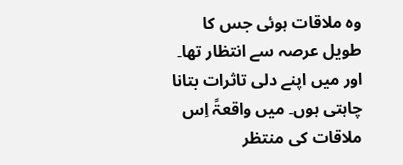وہ ملاقات ہوئی جس کا طویل عرصہ سے انتظار تھا۔ اور میں اپنے دلی تاثرات بتانا چاہتی ہوں۔ میں واقعۃً اِس ملاقات کی منتظر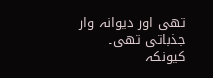تھی اور دیوانہ وار جذباتی تھی۔ کیونکہ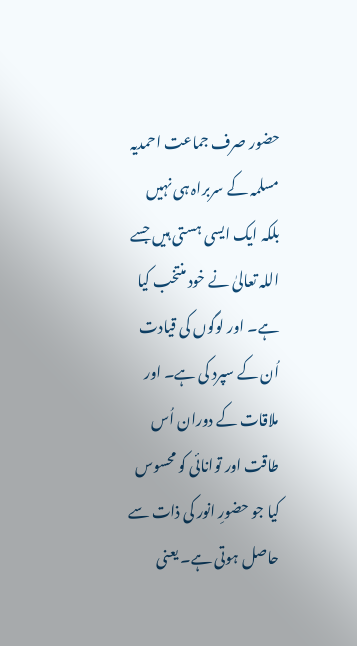حضور صرف جماعت احمدیہ مسلمہ کے سربراہ ہی نہیں بلکہ ایک ایسی ہستی ہیں جسے اللہ تعالیٰ نے خود منتخب کیا ہے۔ اور لوگوں کی قیادت اُن کے سپرد کی ہے۔ اور ملاقات کے دوران اُس طاقت اور توانائی کو محسوس کیا جو حضورِ انور کی ذات سے حاصل ہوتی ہے۔ یعنی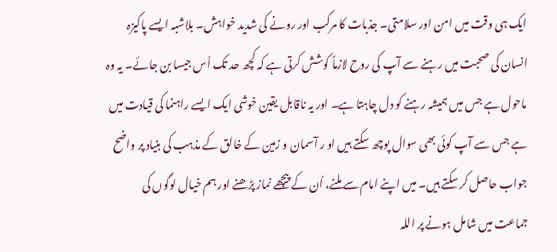ایک ہی وقت میں امن اور سلامتی۔ جذبات کا مرکب اور رونے کی شدید خواہش۔ بلاشبہ ایسے پاکیزہ انسان کی صحبت میں رہنے سے آپ کی روح لازماً کوشش کرتی ہے کہ کچھ حد تک اُس جیسا بن جائے۔ یہ وہ ماحول ہے جس میں ہمیشہ رہنے کو دل چاہتا ہے۔ اور یہ ناقابل یقین خوشی ایک ایسے راہنما کی قیادت میں ہے جس سے آپ کوئی بھی سوال پوچھ سکتے ہیں او ر آسمان و زمین کے خالق کے مذہب کی بنیاد پر واضح جواب حاصل کر سکتے ہیں۔ میں اپنے امام سے ملنے، اُن کے پیچھے نماز پڑھنے اور ہم خیال لوگوں کی جماعت میں شامل ہونے پر اللہ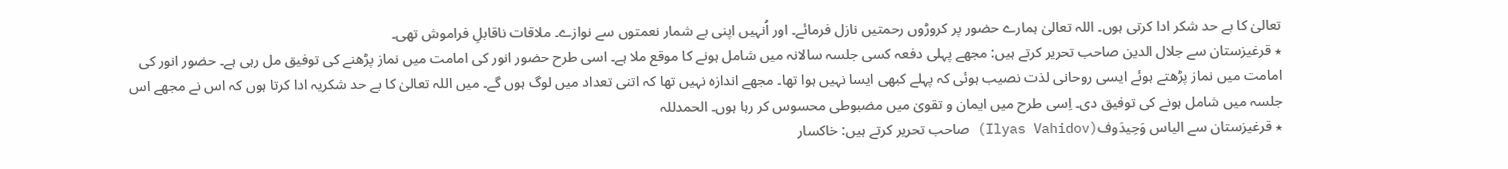تعالیٰ کا بے حد شکر ادا کرتی ہوں۔ اللہ تعالیٰ ہمارے حضور پر کروڑوں رحمتیں نازل فرمائے۔ اور اُنہیں اپنی بے شمار نعمتوں سے نوازے۔ ملاقات ناقابلِ فراموش تھی۔
٭ قرغیزستان سے جلال الدین صاحب تحریر کرتے ہیں: مجھے پہلی دفعہ کسی جلسہ سالانہ میں شامل ہونے کا موقع ملا ہے۔ اسی طرح حضور انور کی امامت میں نماز پڑھنے کی توفیق مل رہی ہے۔ حضور انور کی امامت میں نماز پڑھتے ہوئے ایسی روحانی لذت نصیب ہوئی کہ پہلے کبھی ایسا نہیں ہوا تھا۔ مجھے اندازہ نہیں تھا کہ اتنی تعداد میں لوگ ہوں گے۔ میں اللہ تعالیٰ کا بے حد شکریہ ادا کرتا ہوں کہ اس نے مجھے اس جلسہ میں شامل ہونے کی توفیق دی۔ اِسی طرح میں ایمان و تقویٰ میں مضبوطی محسوس کر رہا ہوں۔ الحمدللہ
٭ قرغیزستان سے الیاس وَحِیدَوف(Ilyas Vahidov) صاحب تحریر کرتے ہیں: خاکسار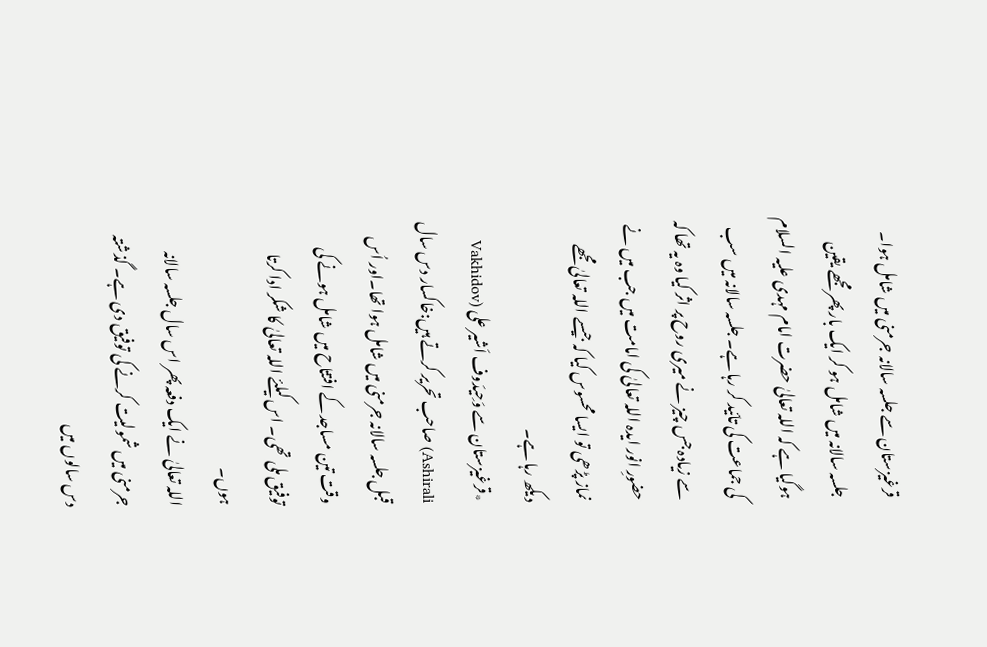قرغیزستان سے جلسہ سالانہ جرمنی میں شامل ہوا۔ جلسہ سالانہ میں شامل ہو کر ایک بار پھر مجھے یقین ہوگیا ہے کہ اللہ تعالیٰ حضرت امام مہدی علیہ السلام کی جماعت کی تائید کر رہا ہے۔ جلسہ سالانہ میں سب سے زیادہ جس چیز نے میری روح پر اثر کیا وہ یہ تھا کہ حضورِ انور ایدہ اللہ تعالیٰ کی امامت میں جب میں نے نماز پڑھی تو ایسا محسوس کیا کہ جیسے اللہ تعالیٰ مجھے دیکھ رہا ہے۔
٭قرغیزستان سے وَحِیدَوف اَشیر علی (Vakhidov Ashirali) صاحب تحریر کرتے ہیں:خاکسار دس سال قبل جلسہ سالانہ جرمنی میں شامل ہوا تھا۔اور اُس وقت تین مساجد کے افتتاح میں شامل ہونے کی توفیق ملی تھی۔ اس کیلئے اللہ تعالیٰ کا شکر ادا کرتا ہوں۔
اللہ تعالیٰ نے ایک دفعہ پھر اس سال جلسہ سالانہ جرمنی میں شمولیت کرنے کی توفیق دی ہے۔ گذشتہ دس سالوں میں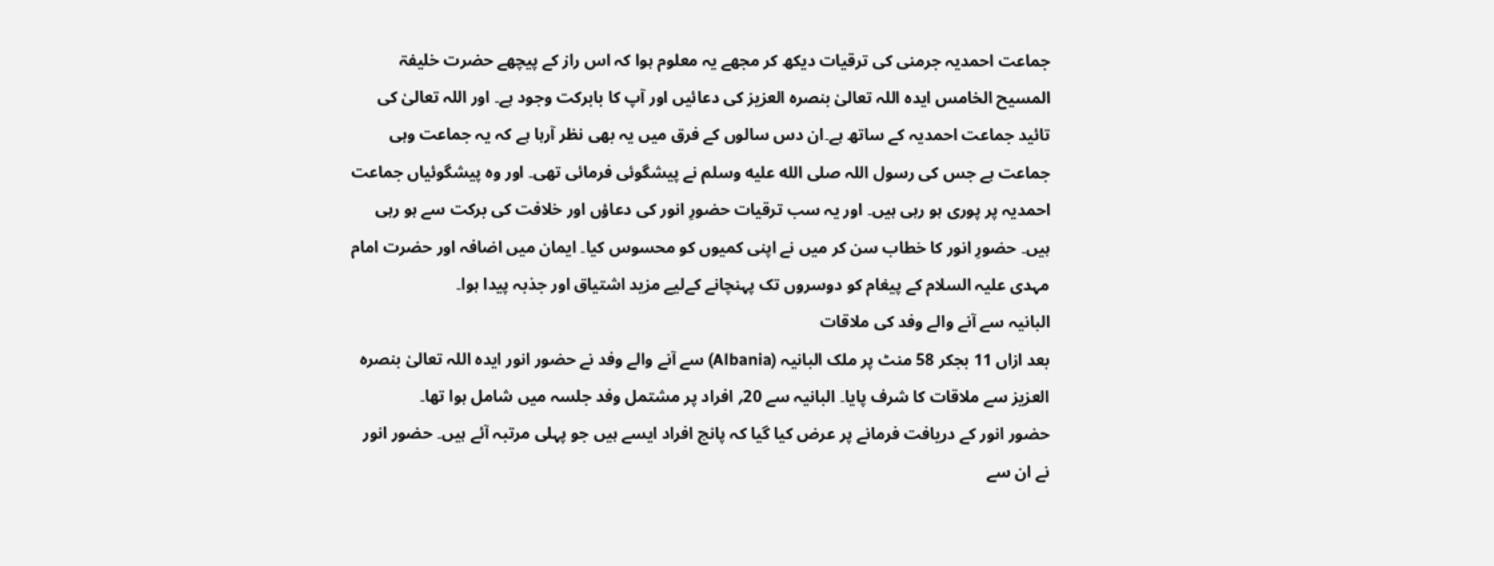جماعت احمدیہ جرمنی کی ترقیات دیکھ کر مجھے یہ معلوم ہوا کہ اس راز کے پیچھے حضرت خلیفۃ المسیح الخامس ایدہ اللہ تعالیٰ بنصرہ العزیز کی دعائیں اور آپ کا بابرکت وجود ہے۔ اور اللہ تعالیٰ کی تائید جماعت احمدیہ کے ساتھ ہے۔ان دس سالوں کے فرق میں یہ بھی نظر آرہا ہے کہ یہ جماعت وہی جماعت ہے جس کی رسول اللہ صلى الله عليه وسلم نے پیشگوئی فرمائی تھی۔ اور وہ پیشگوئیاں جماعت احمدیہ پر پوری ہو رہی ہیں۔ اور یہ سب ترقیات حضورِ انور کی دعاؤں اور خلافت کی برکت سے ہو رہی ہیں۔ حضورِ انور کا خطاب سن کر میں نے اپنی کمیوں کو محسوس کیا۔ ایمان میں اضافہ اور حضرت امام مہدی علیہ السلام کے پیغام کو دوسروں تک پہنچانے کےلیے مزید اشتیاق اور جذبہ پیدا ہوا۔
البانیہ سے آنے والے وفد کی ملاقات
بعد ازاں 11 بجکر 58 منٹ پر ملک البانیہ (Albania) سے آنے والے وفد نے حضور انور ایدہ اللہ تعالیٰ بنصرہ العزیز سے ملاقات کا شرف پایا۔ البانیہ سے 20؍ افراد پر مشتمل وفد جلسہ میں شامل ہوا تھا۔
حضور انور کے دریافت فرمانے پر عرض کیا گیا کہ پانچ افراد ایسے ہیں جو پہلی مرتبہ آئے ہیں۔ حضور انور نے ان سے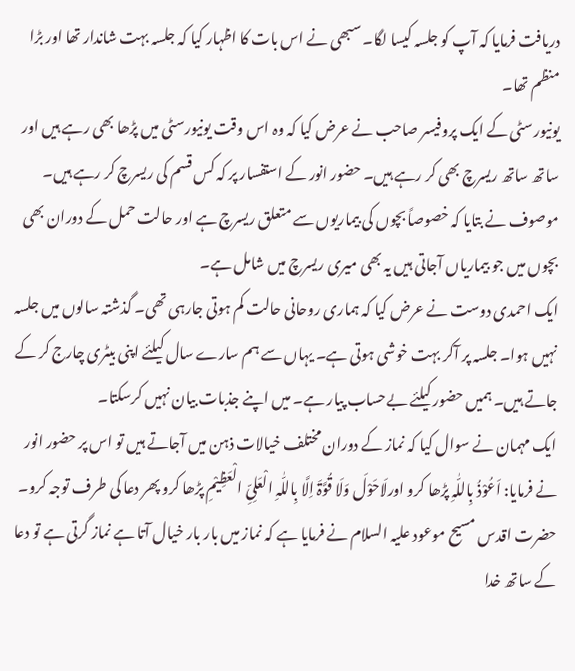دریافت فرمایا کہ آپ کو جلسہ کیسا لگا۔ سبھی نے اس بات کا اظہار کیا کہ جلسہ بہت شاندار تھا اور بڑا منظم تھا۔
یونیورسٹی کے ایک پروفیسر صاحب نے عرض کیا کہ وہ اس وقت یونیورسٹی میں پڑھا بھی رہے ہیں اور ساتھ ساتھ ریسرچ بھی کر رہے ہیں۔ حضور انور کے استفسار پر کہ کس قسم کی ریسرچ کر رہے ہیں۔ موصوف نے بتایا کہ خصوصاً بچوں کی بیماریوں سے متعلق ریسرچ ہے اور حالت حمل کے دوران بھی بچوں میں جو بیماریاں آجاتی ہیں یہ بھی میری ریسرچ میں شامل ہے۔
ایک احمدی دوست نے عرض کیا کہ ہماری روحانی حالت کم ہوتی جارہی تھی۔ گذشتہ سالوں میں جلسہ نہیں ہوا۔ جلسہ پر آکر بہت خوشی ہوتی ہے۔ یہاں سے ہم سارے سال کیلئے اپنی بیٹری چارج کر کے جاتے ہیں۔ ہمیں حضور کیلئے بےحساب پیار ہے۔ میں اپنے جذبات بیان نہیں کرسکتا۔
ایک مہمان نے سوال کیا کہ نماز کے دوران مختلف خیالات ذہن میں آجاتے ہیں تو اس پر حضور انور نے فرمایا: اَعُوْذُ بِاللّٰہِ پڑھا کرو اورلَاحَوْلَ وَلَا قُوَّۃَ اِلَّا بِاللّٰہِ الْعَلِیِّ الْعَظِیْمِ پڑھا کرو پھر دعا کی طرف توجہ کرو۔
حضرت اقدس مسیح موعود علیہ السلام نے فرمایا ہے کہ نماز میں بار بار خیال آتا ہے نماز گرتی ہے تو دعا کے ساتھ خدا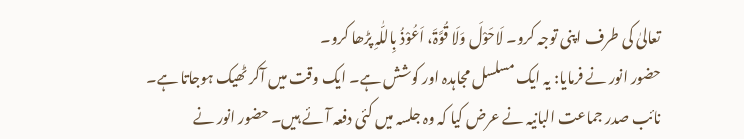تعالیٰ کی طرف اپنی توجہ کرو۔ لَاحَوْلَ وَلَا قُوَّۃَ، اَعُوْذُ بِاللّٰہِ پڑھا کرو۔
حضور انور نے فرمایا: یہ ایک مسلسل مجاہدہ اور کوشش ہے۔ ایک وقت میں آکر ٹھیک ہوجاتا ہے۔
نائب صدر جماعت البانیہ نے عرض کیا کہ وہ جلسہ میں کئی دفعہ آئے ہیں۔ حضور انور نے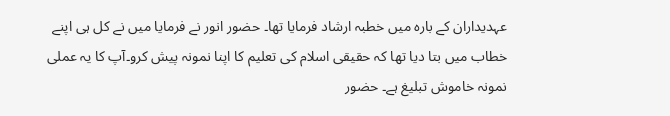عہدیداران کے بارہ میں خطبہ ارشاد فرمایا تھا۔ حضور انور نے فرمایا میں نے کل ہی اپنے خطاب میں بتا دیا تھا کہ حقیقی اسلام کی تعلیم کا اپنا نمونہ پیش کرو۔آپ کا یہ عملی نمونہ خاموش تبلیغ ہے۔ حضور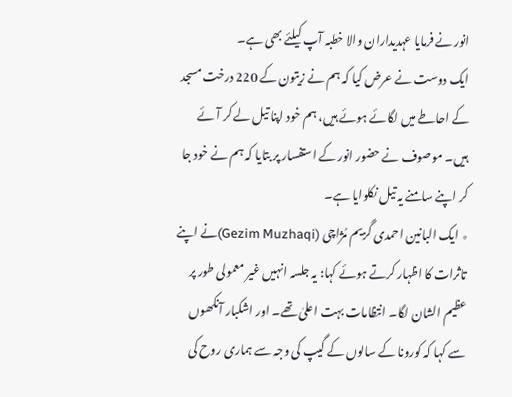انور نے فرمایا عہدیداران والا خطبہ آپ کیلئے بھی ہے۔
ایک دوست نے عرض کیا کہ ہم نے زیتون کے 220 درخت مسجد کے احاطے میں لگائے ہوئے ہیں، ہم خود اپنا تیل لے کر آئے ہیں۔ موصوف نے حضور انور کے استفسار پر بتایا کہ ہم نے خود جا کر اپنے سامنے یہ تیل نکلوایا ہے۔
٭ ایک البانین احمدی گَزیم مُژاچی (Gezim Muzhaqi)نے اپنے تاثرات کا اظہار کرتے ہوئے کہا: یہ جلسہ انہیں غیر معمولی طور پر عظیم الشان لگا۔ انتظامات بہت اعلیٰ تھے۔ اور اشکبار آنکھوں سے کہا کہ کورونا کے سالوں کے گیپ کی وجہ سے ہماری روح کی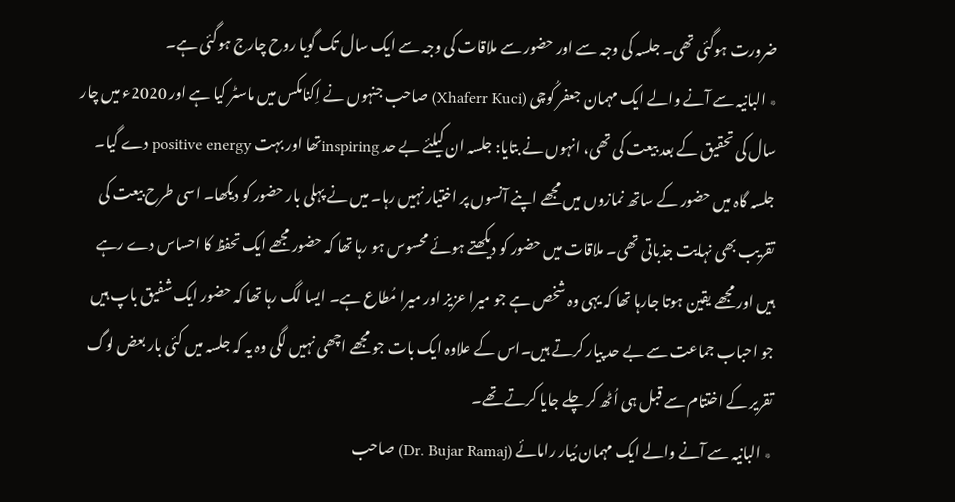ضرورت ہوگئی تھی۔ جلسہ کی وجہ سے اور حضور سے ملاقات کی وجہ سے ایک سال تک گویا روح چارج ہوگئی ہے۔
٭ البانیہ سے آنے والے ایک مہمان جعفر کُوچی (Xhaferr Kuci) صاحب جنہوں نے اِکنامکس میں ماسٹر کیا ہے اور 2020ء میں چار سال کی تحقیق کے بعد بیعت کی تھی، انہوں نے بتایا: جلسہ ان کیلئے بے حد inspiringتھا اور بہت positive energy دے گیا۔ جلسہ گاہ میں حضور کے ساتھ نمازوں میں مجھے اپنے آنسوں پر اختیار نہیں رہا۔ میں نے پہلی بار حضور کو دیکھا۔ اسی طرح بیعت کی تقریب بھی نہایت جذباتی تھی۔ ملاقات میں حضور کو دیکھتے ہوئے محسوس ہو رہا تھا کہ حضور مجھے ایک تحفظ کا احساس دے رہے ہیں اور مجھے یقین ہوتا جارہا تھا کہ یہی وہ شخص ہے جو میرا عزیز اور میرا مُطاع ہے۔ ایسا لگ رہا تھا کہ حضور ایک شفیق باپ ہیں جو احباب جماعت سے بے حد پیار کرتے ہیں۔اس کے علاوہ ایک بات جو مجھے اچھی نہیں لگی وہ یہ کہ جلسہ میں کئی بار بعض لوگ تقریر کے اختتام سے قبل ہی اُٹھ کر چلے جایا کرتے تھے۔
٭ البانیہ سے آنے والے ایک مہمان بُیار رامائے (Dr. Bujar Ramaj) صاحب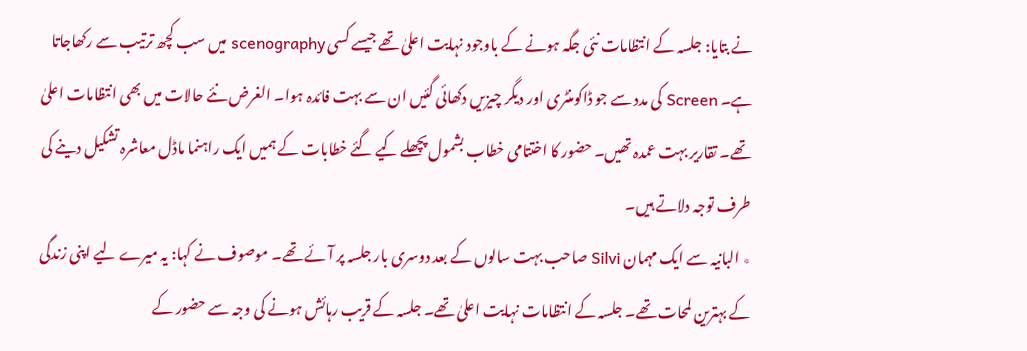نے بتایا: جلسہ کے انتظامات نئی جگہ ہونے کے باوجود نہایت اعلیٰ تھے جیسے کسی scenography میں سب کچھ ترتیب سے رکھاجاتا ہے۔ Screen کی مدد سے جو ڈاکومنٹری اور دیگر چیزیں دکھائی گئیں ان سے بہت فائدہ ہوا۔ الغرض نئے حالات میں بھی انتظامات اعلیٰ تھے۔ تقاریر بہت عمدہ تھیں۔ حضور کا اختتامی خطاب بشمول پچھلے کیے گئے خطابات کے ہمیں ایک راہنما ماڈل معاشرہ تشکیل دینے کی طرف توجہ دلاتے ہیں۔
٭ البانیہ سے ایک مہمان Silvi صاحب بہت سالوں کے بعد دوسری بار جلسہ پر آئے تھے۔ موصوف نے کہا: یہ میرے لیے اپنی زندگی کے بہترین لمحات تھے۔ جلسہ کے انتظامات نہایت اعلیٰ تھے۔ جلسہ کے قریب رہائش ہونے کی وجہ سے حضور کے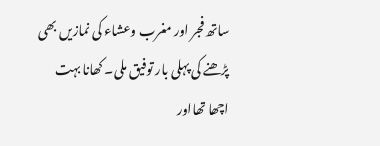ساتھ فجر اور مغرب وعشاء کی نمازیں بھی پڑھنے کی پہلی بار توفیق ملی۔ کھانا بہت اچھا تھااور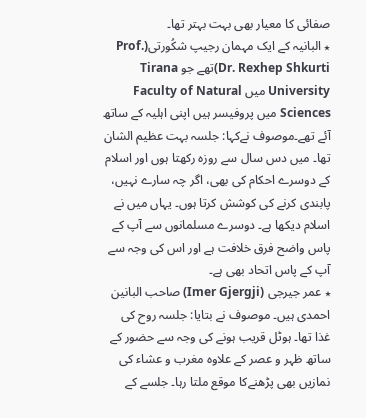صفائی کا معیار بھی بہت بہتر تھا۔
٭ البانیہ کے ایک مہمان رجیپ شکُورتی(Prof. Dr. Rexhep Shkurti)تھے جو Tirana University میں Faculty of Natural Sciences میں پروفیسر ہیں اپنی اہلیہ کے ساتھ آئے تھے۔موصوف نےکہا: جلسہ بہت عظیم الشان تھا۔ میں دس سال سے روزہ رکھتا ہوں اور اسلام کے دوسرے احکام کی بھی، اگر چہ سارے نہیں، پابندی کرنے کی کوشش کرتا ہوں۔ یہاں میں نے اسلام دیکھا ہے۔ دوسرے مسلمانوں سے آپ کے پاس واضح فرق خلافت ہے اور اس کی وجہ سے آپ کے پاس اتحاد بھی ہے۔
٭ عمر جیرجی (Imer Gjergji) صاحب البانین احمدی ہیں۔ موصوف نے بتایا: جلسہ روح کی غذا تھا۔ ہوٹل قریب ہونے کی وجہ سے حضور کے ساتھ ظہر و عصر کے علاوہ مغرب و عشاء کی نمازیں بھی پڑھنےکا موقع ملتا رہا۔ جلسے کے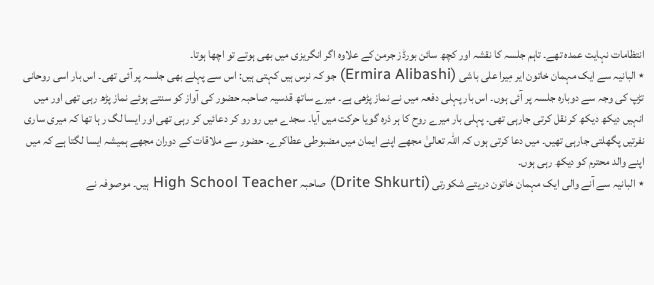انتظامات نہایت عمدہ تھے۔ تاہم جلسہ کا نقشہ اور کچھ سائن بورڈز جرمن کے علاوہ اگر انگریزی میں بھی ہوتے تو اچھا ہوتا۔
٭ البانیہ سے ایک مہمان خاتون ایر مِیرا علی باشی (Ermira Alibashi) جو کہ نرس ہیں کہتی ہیں: اس سے پہلے بھی جلسہ پر آئی تھی۔ اس بار اسی روحانی تڑپ کی وجہ سے دوبارہ جلسہ پر آئی ہوں۔ اس بار پہلی دفعہ میں نے نماز پڑھی ہے۔ میرے ساتھ قدسیہ صاحبہ حضور کی آواز کو سنتے ہوئے نماز پڑھ رہی تھی اور میں انہیں دیکھ دیکھ کر نقل کرتی جارہی تھی۔ پہلی بار میرے روح کا ہر ذرہ گویا حرکت میں آیا۔ سجدے میں رو رو کر دعائیں کر رہی تھی اور ایسا لگ ر ہا تھا کہ میری ساری نفرتیں پگھلتی جارہی تھیں۔ میں دعا کرتی ہوں کہ اللہ تعالیٰ مجھے اپنے ایمان میں مضبوطی عطاکرے۔ حضور سے ملاقات کے دوران مجھے ہمیشہ ایسا لگتا ہے کہ میں اپنے والد محترم کو دیکھ رہی ہوں۔
٭ البانیہ سے آنے والی ایک مہمان خاتون دریتے شکورتی (Drite Shkurti) صاحبہ High School Teacher ہیں۔ موصوفہ نے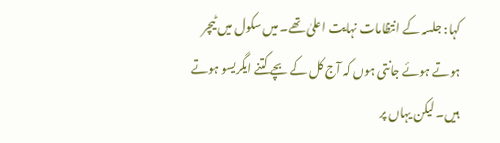کہا: جلسہ کے انتظامات نہایت اعلیٰ تھے۔ میں سکول میں ٹیچر ہوتے ہوئے جانتی ہوں کہ آج کل کے بچے کتنے ایگریسو ہوتے ہیں۔ لیکن یہاں پر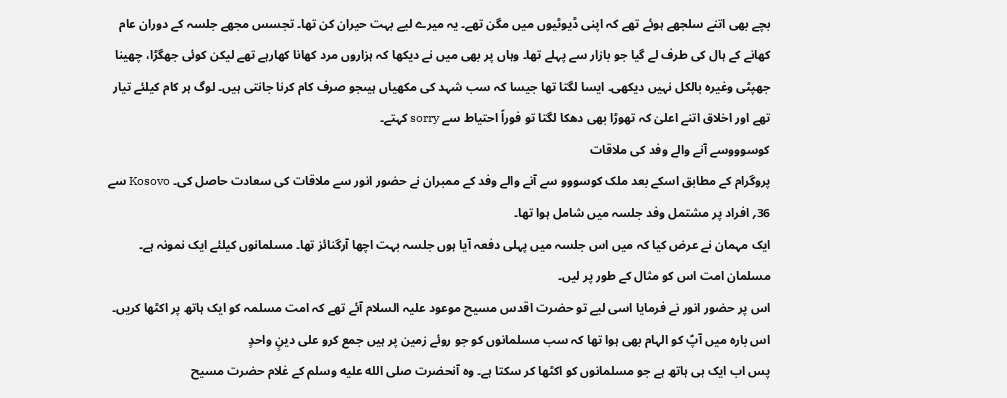بچے بھی اتنے سلجھے ہوئے تھے کہ اپنی ڈیوٹیوں میں مگن تھے۔ یہ میرے لیے بہت حیران کن تھا۔ تجسس مجھے جلسہ کے دوران عام کھانے کے ہال کی طرف لے گیا جو بازار سے پہلے تھا۔ وہاں پر بھی میں نے دیکھا کہ ہزاروں مرد کھانا کھارہے تھے لیکن کوئی جھگڑا، چھینا جھپٹی وغیرہ بالکل نہیں دیکھی۔ ایسا لگتا تھا جیسا کہ سب شہد کی مکھیاں ہیںجو صرف کام کرنا جانتی ہیں۔ لوگ ہر کام کیلئے تیار تھے اور اخلاق اتنے اعلیٰ کہ تھوڑا بھی دھکا لگتا تو فوراً احتیاط سے sorry کہتے۔
کوسوووسے آنے والے وفد کی ملاقات
پروگرام کے مطابق اسکے بعد ملک کوسووو سے آنے والے وفد کے ممبران نے حضور انور سے ملاقات کی سعادت حاصل کی۔ Kosovo سے 36؍ افراد پر مشتمل وفد جلسہ میں شامل ہوا تھا۔
ایک مہمان نے عرض کیا کہ میں اس جلسہ میں پہلی دفعہ آیا ہوں جلسہ بہت اچھا آرگنائز تھا۔ مسلمانوں کیلئے ایک نمونہ ہے۔ مسلمان امت اس کو مثال کے طور پر لیں۔
اس پر حضور انور نے فرمایا اسی لیے تو حضرت اقدس مسیح موعود علیہ السلام آئے تھے کہ امت مسلمہ کو ایک ہاتھ پر اکٹھا کریں۔ اس بارہ میں آپؑ کو الہام بھی ہوا تھا کہ سب مسلمانوں کو جو روئے زمین پر ہیں جمع کرو علی دینٍ واحدٍ
پس اب ایک ہی ہاتھ ہے جو مسلمانوں کو اکٹھا کر سکتا ہے۔ وہ آنحضرت صلى الله عليه وسلم کے غلام حضرت مسیح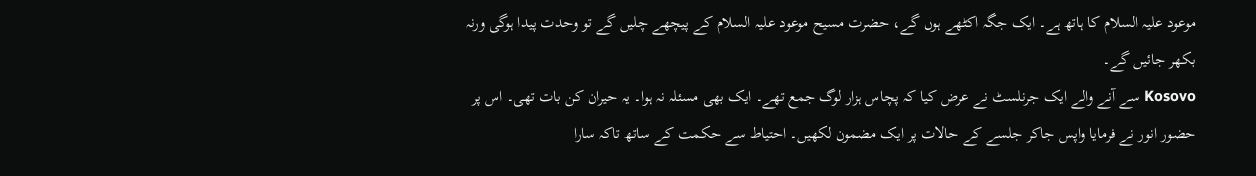موعود علیہ السلام کا ہاتھ ہے۔ ایک جگہ اکٹھے ہوں گے، حضرت مسیح موعود علیہ السلام کے پیچھے چلیں گے تو وحدت پیدا ہوگی ورنہ بکھر جائیں گے۔
Kosovo سے آنے والے ایک جرنلسٹ نے عرض کیا کہ پچاس ہزار لوگ جمع تھے۔ ایک بھی مسئلہ نہ ہوا۔ یہ حیران کن بات تھی۔ اس پر حضور انور نے فرمایا واپس جاکر جلسے کے حالات پر ایک مضمون لکھیں۔ احتیاط سے حکمت کے ساتھ تاکہ سارا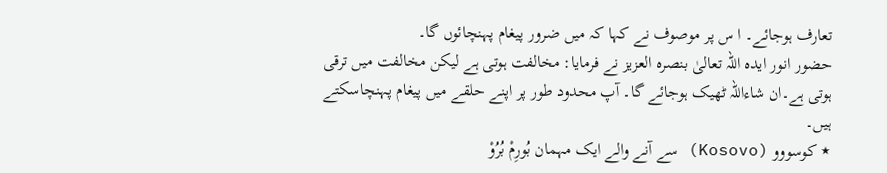تعارف ہوجائے۔ ا س پر موصوف نے کہا کہ میں ضرور پیغام پہنچائوں گا۔
حضور انور ایدہ اللہ تعالیٰ بنصرہ العزیز نے فرمایا: مخالفت ہوتی ہے لیکن مخالفت میں ترقی ہوتی ہے۔ان شاءاللہ ٹھیک ہوجائے گا۔ آپ محدود طور پر اپنے حلقے میں پیغام پہنچاسکتے ہیں۔
٭ کوسووو (Kosovo) سے آنے والے ایک مہمان بُورِمْ بُرُوْ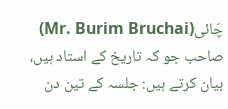چَائی(Mr. Burim Bruchai) صاحب جو کہ تاریخ کے استاد ہیں، بیان کرتے ہیں: جلسہ کے تین دن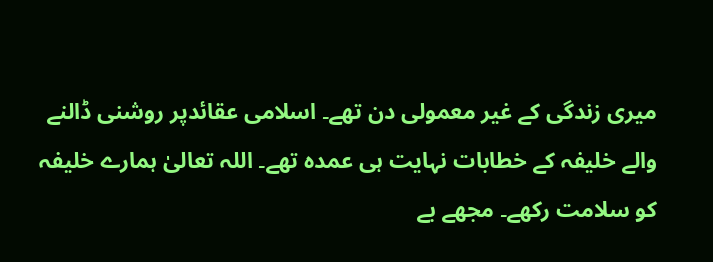میری زندگی کے غیر معمولی دن تھے۔ اسلامی عقائدپر روشنی ڈالنے والے خلیفہ کے خطابات نہایت ہی عمدہ تھے۔ اللہ تعالیٰ ہمارے خلیفہ کو سلامت رکھے۔ مجھے بے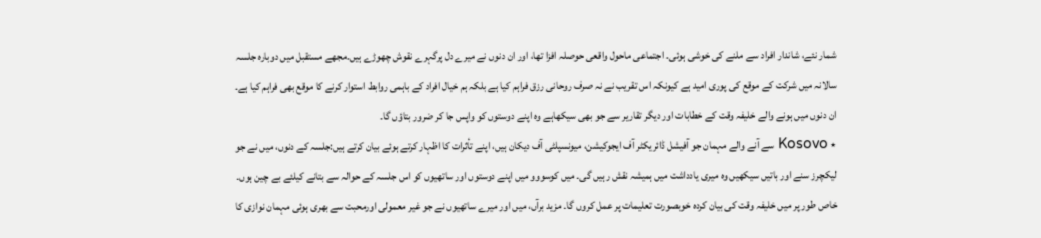شمار نئے، شاندار افراد سے ملنے کی خوشی ہوئی۔ اجتماعی ماحول واقعی حوصلہ افزا تھا، اور ان دنوں نے میرے دل پرگہرے نقوش چھوڑے ہیں۔مجھے مستقبل میں دوبارہ جلسہ سالانہ میں شرکت کے موقع کی پوری امید ہے کیونکہ اس تقریب نے نہ صرف روحانی رزق فراہم کیا ہے بلکہ ہم خیال افراد کے باہمی روابط استوار کرنے کا موقع بھی فراہم کیا ہے۔
ان دنوں میں ہونے والے خلیفہ وقت کے خطابات اور دیگر تقاریر سے جو بھی سیکھاہے وہ اپنے دوستوں کو واپس جا کر ضرور بتاؤں گا۔
٭ Kosovo سے آنے والے مہمان جو آفیشل ڈائریکٹر آف ایجوکیشن، میونسپلٹی آف دیکان ہیں، اپنے تأثرات کا اظہار کرتے ہوئے بیان کرتے ہیں:جلسہ کے دنوں، میں نے جو لیکچرز سنے اور باتیں سیکھیں وہ میری یادداشت میں ہمیشہ نقش رہیں گی۔ میں کوسووو میں اپنے دوستوں اور ساتھیوں کو اس جلسہ کے حوالہ سے بتانے کیلئے بے چین ہوں۔ خاص طور پر میں خلیفہ وقت کی بیان کردہ خوبصورت تعلیمات پر عمل کروں گا۔ مزید برآں، میں اور میرے ساتھیوں نے جو غیر معمولی اورمحبت سے بھری ہوئی مہمان نوازی کا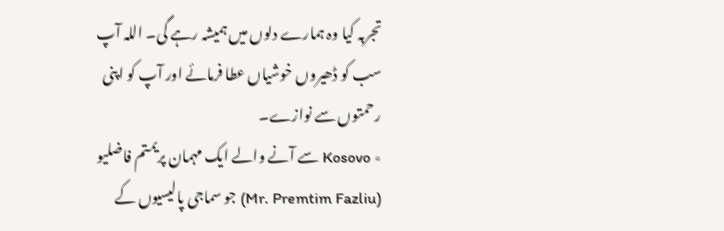تجربہ کیا وہ ہمارے دلوں میں ہمیشہ رہے گی۔ اللہ آپ سب کو ڈھیروں خوشیاں عطا فرمائے اور آپ کو اپنی رحمتوں سے نوازے۔
٭ Kosovo سے آنے والے ایک مہمان پریمتم فاضلیو (Mr. Premtim Fazliu) جو سماجی پالیسیوں کے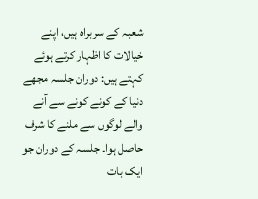شعبہ کے سربراہ ہیں، اپنے خیالات کا اظہار کرتے ہوئے کہتے ہیں: دوران جلسہ مجھے دنیا کے کونے کونے سے آنے والے لوگوں سے ملنے کا شرف حاصل ہوا۔ جلسہ کے دوران جو ایک بات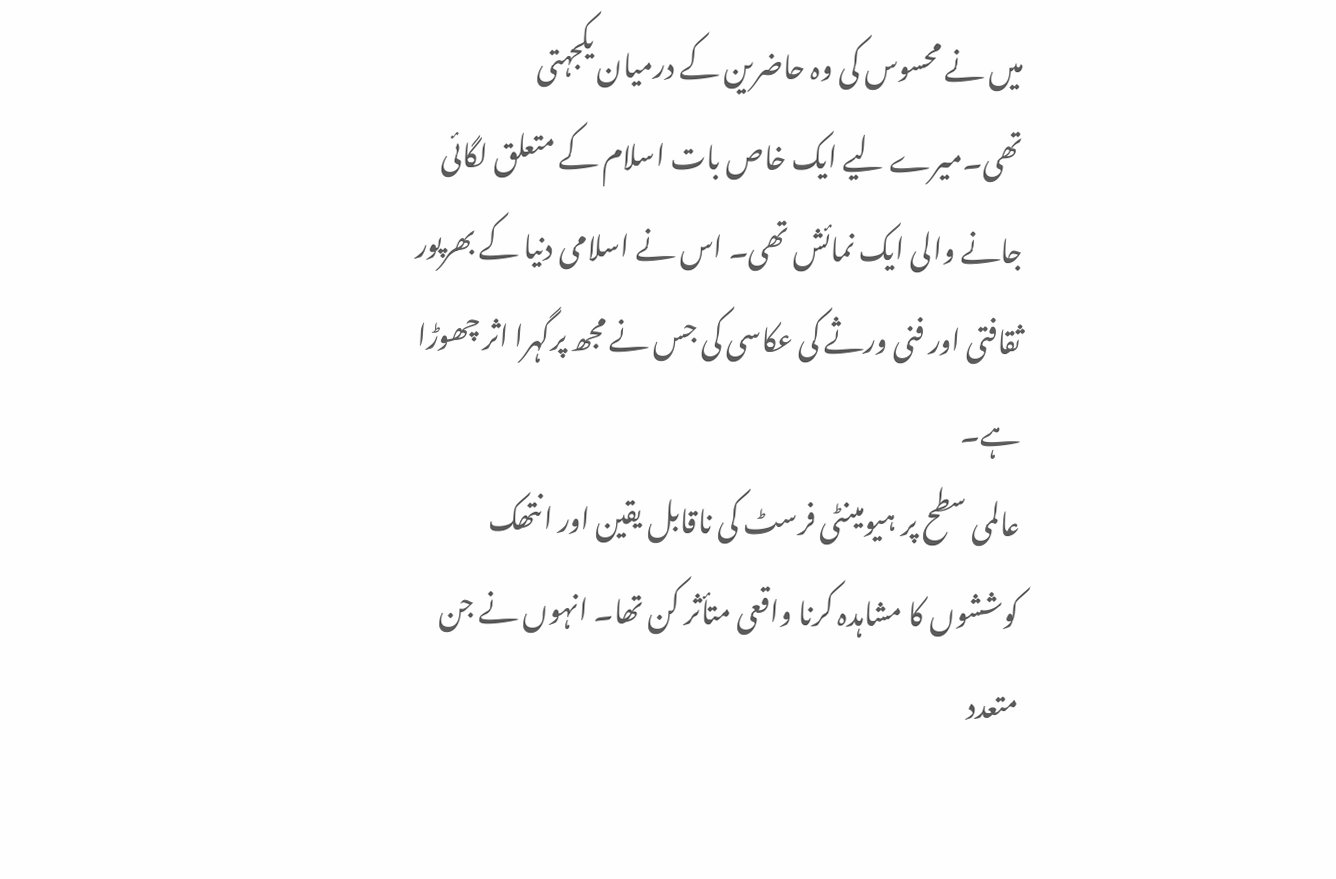میں نے محسوس کی وہ حاضرین کے درمیان یکجہتی تھی۔میرے لیے ایک خاص بات اسلام کے متعلق لگائی جانے والی ایک نمائش تھی۔ اس نے اسلامی دنیا کے بھرپور ثقافتی اور فنی ورثے کی عکاسی کی جس نے مجھ پرگہرا اثر چھوڑا ہے۔
عالمی سطح پر ہیومینٹی فرسٹ کی ناقابل یقین اور انتھک کوششوں کا مشاہدہ کرنا واقعی متأثر کن تھا۔ انہوں نے جن متعدد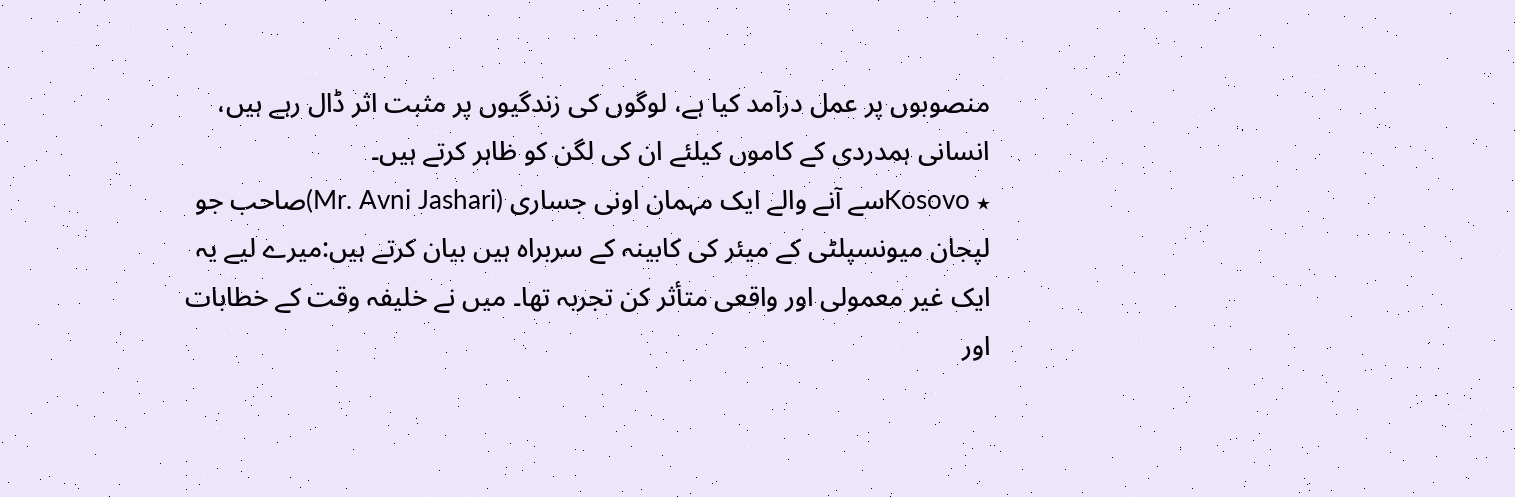منصوبوں پر عمل درآمد کیا ہے، لوگوں کی زندگیوں پر مثبت اثر ڈال رہے ہیں، انسانی ہمدردی کے کاموں کیلئے ان کی لگن کو ظاہر کرتے ہیں۔
٭ Kosovoسے آنے والے ایک مہمان اونی جساری (Mr. Avni Jashari)صاحب جو لپجان میونسپلٹی کے میئر کی کابینہ کے سربراہ ہیں بیان کرتے ہیں:میرے لیے یہ ایک غیر معمولی اور واقعی متأثر کن تجربہ تھا۔ میں نے خلیفہ وقت کے خطابات اور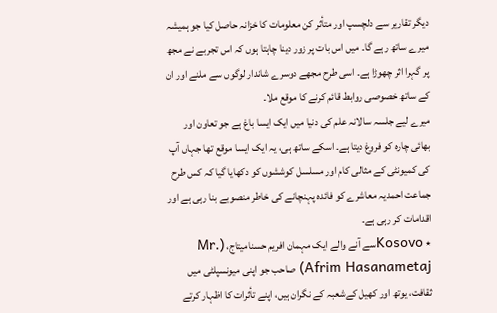دیگر تقاریر سے دلچسپ اور متأثر کن معلومات کا خزانہ حاصل کیا جو ہمیشہ میرے ساتھ رہے گا۔ میں اس بات پر زور دینا چاہتا ہوں کہ اس تجربے نے مجھ پر گہرا اثر چھوڑا ہے۔ اسی طرح مجھے دوسرے شاندار لوگوں سے ملنے اور ان کے ساتھ خصوصی روابط قائم کرنے کا موقع ملا۔
میرے لیے جلسہ سالانہ علم کی دنیا میں ایک ایسا باغ ہے جو تعاون اور بھائی چارہ کو فروغ دیتا ہے۔ اسکے ساتھ ہی، یہ ایک ایسا موقع تھا جہاں آپ کی کمیونٹی کے مثالی کام اور مسلسل کوششوں کو دکھایا گیا کہ کس طرح جماعت احمدیہ معاشرے کو فائدہ پہنچانے کی خاطر منصوبے بنا رہی ہے اور اقدامات کر رہی ہے۔
٭ Kosovoسے آنے والے ایک مہمان افریم حسنامیتاج، (Mr. Afrim Hasanametaj) صاحب جو اپنی میونسپلٹی میں ثقافت، یوتھ اور کھیل کےشعبہ کے نگران ہیں، اپنے تأثرات کا اظہار کرتے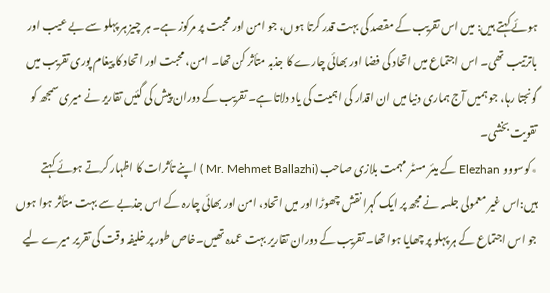ہوئے کہتے ہیں: میں اس تقریب کے مقصد کی بہت قدر کرتا ہوں، جو امن اور محبت پر مرکوز ہے۔ ہر چیز ہر پہلو سے بے عیب اور باترتیب تھی۔ اس اجتماع میں اتحاد کی فضا اور بھائی چارے کا جذبہ متأثر کن تھا۔ امن، محبت اور اتحاد کا پیغام پوری تقریب میں گونجتا رہا، جو ہمیں آج ہماری دنیا میں ان اقدار کی اہمیت کی یاد دلاتا ہے۔ تقریب کے دوران پیش کی گئیں تقاریر نے میری سمجھ کو تقویت بخشی۔
٭کوسووو Elezhan کے میئر مسٹر مہمت بلازی صاحب (Mr. Mehmet Ballazhi ) اپنے تأثرات کا اظہار کرتے ہوئے کہتے ہیں:اس غیر معمولی جلسہ نے مجھ پر ایک گہرا نقش چھوڑا اور میں اتحاد، امن اور بھائی چارہ کے اس جذبے سے بہت متأثر ہوا ہوں جو اس اجتماع کے ہر پہلو پر چھایا ہوا تھا۔ تقریب کے دوران تقاریر بہت عمدہ تھیں۔خاص طور پر خلیفہ وقت کی تقریر میرے لیے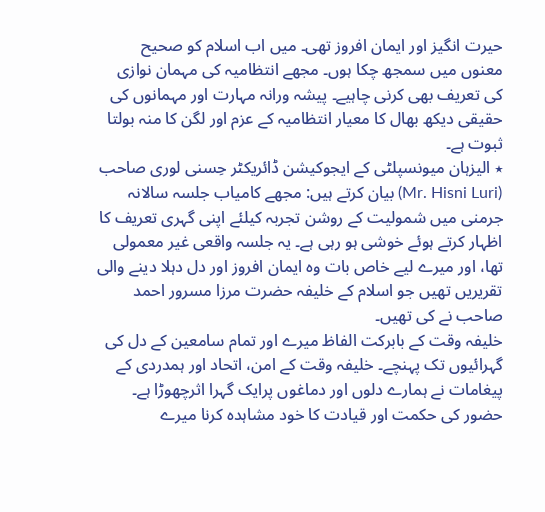حیرت انگیز اور ایمان افروز تھی۔ میں اب اسلام کو صحیح معنوں میں سمجھ چکا ہوں۔ مجھے انتظامیہ کی مہمان نوازی کی تعریف بھی کرنی چاہیے۔ پیشہ ورانہ مہارت اور مہمانوں کی حقیقی دیکھ بھال کا معیار انتظامیہ کے عزم اور لگن کا منہ بولتا ثبوت ہے۔
٭ الیزہان میونسپلٹی کے ایجوکیشن ڈائریکٹر حِسنی لوری صاحب (Mr. Hisni Luri) بیان کرتے ہیں: مجھے کامیاب جلسہ سالانہ جرمنی میں شمولیت کے روشن تجربہ کیلئے اپنی گہری تعریف کا اظہار کرتے ہوئے خوشی ہو رہی ہے۔ یہ جلسہ واقعی غیر معمولی تھا، اور میرے لیے خاص بات وہ ایمان افروز اور دل دہلا دینے والی تقریریں تھیں جو اسلام کے خلیفہ حضرت مرزا مسرور احمد صاحب نے کی تھیں۔
خلیفہ وقت کے بابرکت الفاظ میرے اور تمام سامعین کے دل کی گہرائیوں تک پہنچے۔ خلیفہ وقت کے امن، اتحاد اور ہمدردی کے پیغامات نے ہمارے دلوں اور دماغوں پرایک گہرا اثرچھوڑا ہے۔ حضور کی حکمت اور قیادت کا خود مشاہدہ کرنا میرے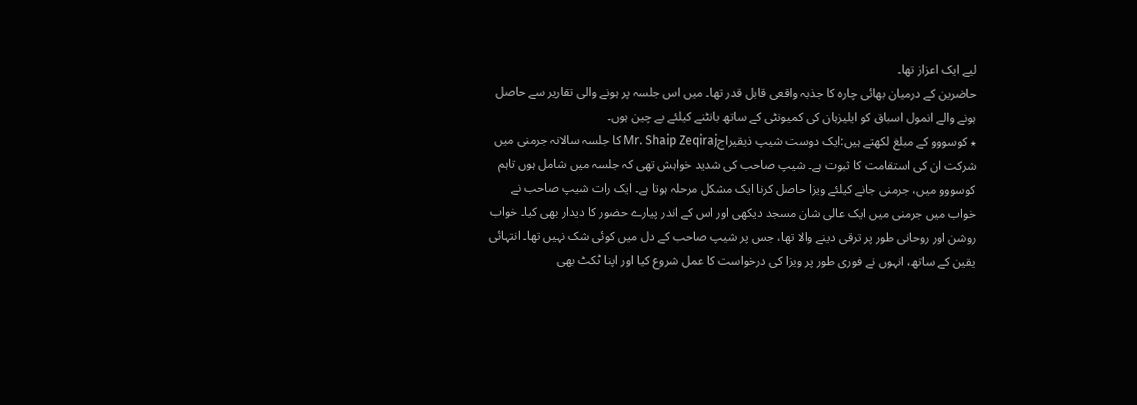لیے ایک اعزاز تھا۔
حاضرین کے درمیان بھائی چارہ کا جذبہ واقعی قابل قدر تھا۔ میں اس جلسہ پر ہونے والی تقاریر سے حاصل ہونے والے انمول اسباق کو ایلیزہان کی کمیونٹی کے ساتھ بانٹنے کیلئے بے چین ہوں۔
٭ کوسووو کے مبلغ لکھتے ہیں:ایک دوست شیپ ذیقیراجMr. Shaip Zeqiraj کا جلسہ سالانہ جرمنی میں شرکت ان کی استقامت کا ثبوت ہے۔ شیپ صاحب کی شدید خواہش تھی کہ جلسہ میں شامل ہوں تاہم کوسووو میں، جرمنی جانے کیلئے ویزا حاصل کرنا ایک مشکل مرحلہ ہوتا ہے۔ ایک رات شیپ صاحب نے خواب میں جرمنی میں ایک عالی شان مسجد دیکھی اور اس کے اندر پیارے حضور کا دیدار بھی کیا۔ خواب روشن اور روحانی طور پر ترقی دینے والا تھا، جس پر شیپ صاحب کے دل میں کوئی شک نہیں تھا۔ انتہائی یقین کے ساتھ، انہوں نے فوری طور پر ویزا کی درخواست کا عمل شروع کیا اور اپنا ٹکٹ بھی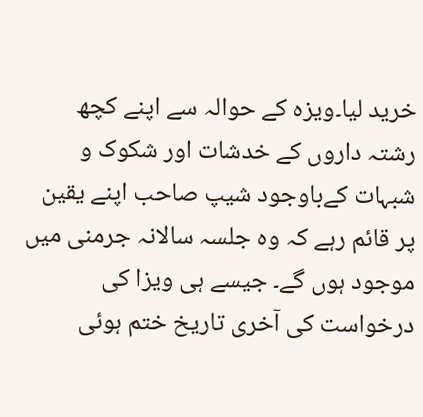خرید لیا۔ویزہ کے حوالہ سے اپنے کچھ رشتہ داروں کے خدشات اور شکوک و شبہات کےباوجود شیپ صاحب اپنے یقین پر قائم رہے کہ وہ جلسہ سالانہ جرمنی میں موجود ہوں گے۔ جیسے ہی ویزا کی درخواست کی آخری تاریخ ختم ہوئی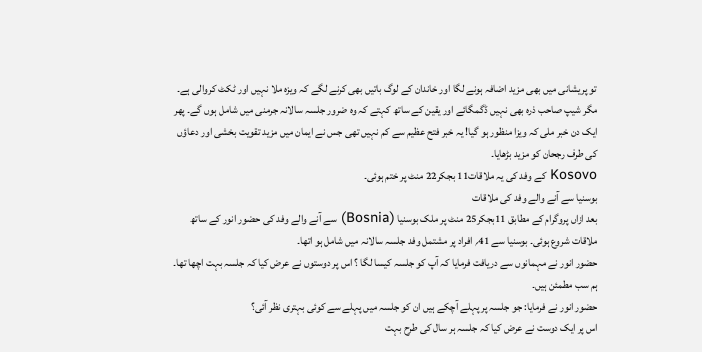تو پریشانی میں بھی مزید اضافہ ہونے لگا اور خاندان کے لوگ باتیں بھی کرنے لگے کہ ویزہ ملا نہیں اور ٹکٹ کروالی ہے۔ مگر شیپ صاحب ذرہ بھی نہیں ڈگمگائے اور یقین کے ساتھ کہتے کہ وہ ضرور جلسہ سالانہ جرمنی میں شامل ہوں گے۔ پھر ایک دن خبر ملی کہ ویزا منظور ہو گیا! یہ خبر فتح عظیم سے کم نہیں تھی جس نے ایمان میں مزید تقویت بخشی اور دعاؤں کی طرف رجحان کو مزید بڑھایا۔
Kosovo کے وفد کی یہ ملاقات11 بجکر22 منٹ پر ختم ہوئی۔
بوسنیا سے آنے والے وفد کی ملاقات
بعد ازاں پروگرام کے مطابق 11بجکر25 منٹ پر ملک بوسنیا (Bosnia) سے آنے والے وفد کی حضور انور کے ساتھ ملاقات شروع ہوئی۔ بوسنیا سے 41؍ افراد پر مشتمل وفد جلسہ سالانہ میں شامل ہو اتھا۔
حضور انور نے مہمانوں سے دریافت فرمایا کہ آپ کو جلسہ کیسا لگا ؟ اس پر دوستوں نے عرض کیا کہ جلسہ بہت اچھا تھا۔ ہم سب مطمئن ہیں۔
حضور انور نے فرمایا: جو جلسہ پر پہلے آچکے ہیں ان کو جلسہ میں پہلے سے کوئی بہتری نظر آئی؟
اس پر ایک دوست نے عرض کیا کہ جلسہ ہر سال کی طرح بہت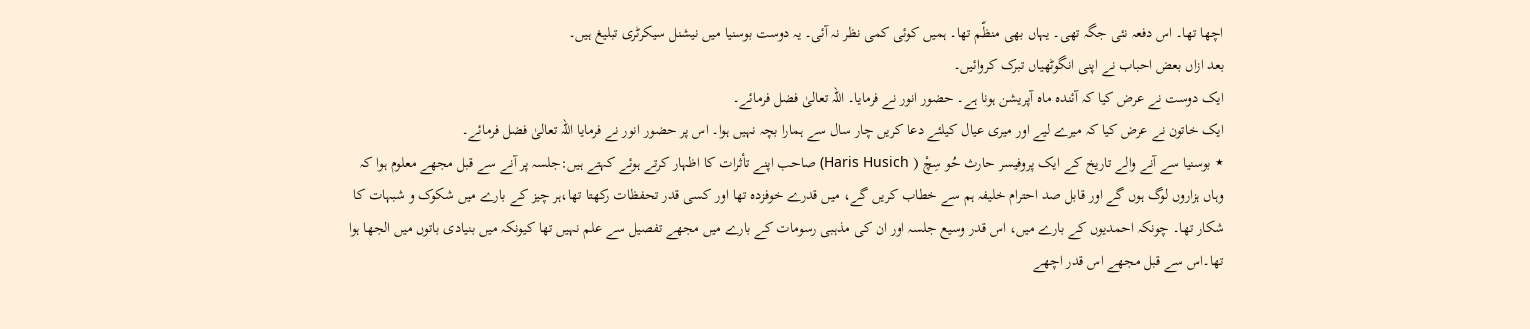اچھا تھا۔ اس دفعہ نئی جگہ تھی۔ یہاں بھی منظّم تھا۔ ہمیں کوئی کمی نظر نہ آئی۔ یہ دوست بوسنیا میں نیشنل سیکرٹری تبلیغ ہیں۔
بعد ازاں بعض احباب نے اپنی انگوٹھیاں تبرک کروائیں۔
ایک دوست نے عرض کیا کہ آئندہ ماہ آپریشن ہونا ہے۔ حضور انور نے فرمایا۔ اللہ تعالیٰ فضل فرمائے۔
ایک خاتون نے عرض کیا کہ میرے لیے اور میری عیال کیلئے دعا کریں چار سال سے ہمارا بچہ نہیں ہوا۔ اس پر حضور انور نے فرمایا اللہ تعالیٰ فضل فرمائے۔
٭ بوسنیا سے آنے والے تاریخ کے ایک پروفیسر حارث حُو سِچْ ( Haris Husich) صاحب اپنے تأثرات کا اظہار کرتے ہوئے کہتے ہیں:جلسہ پر آنے سے قبل مجھے معلوم ہوا کہ وہاں ہزاروں لوگ ہوں گے اور قابل صد احترام خلیفہ ہم سے خطاب کریں گے، میں قدرے خوفزدہ تھا اور کسی قدر تحفظات رکھتا تھا،ہر چیز کے بارے میں شکوک و شبہات کا شکار تھا۔ چونکہ احمدیوں کے بارے میں، اس قدر وسیع جلسہ اور ان کی مذہبی رسومات کے بارے میں مجھے تفصیل سے علم نہیں تھا کیونکہ میں بنیادی باتوں میں الجھا ہوا تھا۔اس سے قبل مجھے اس قدر اچھے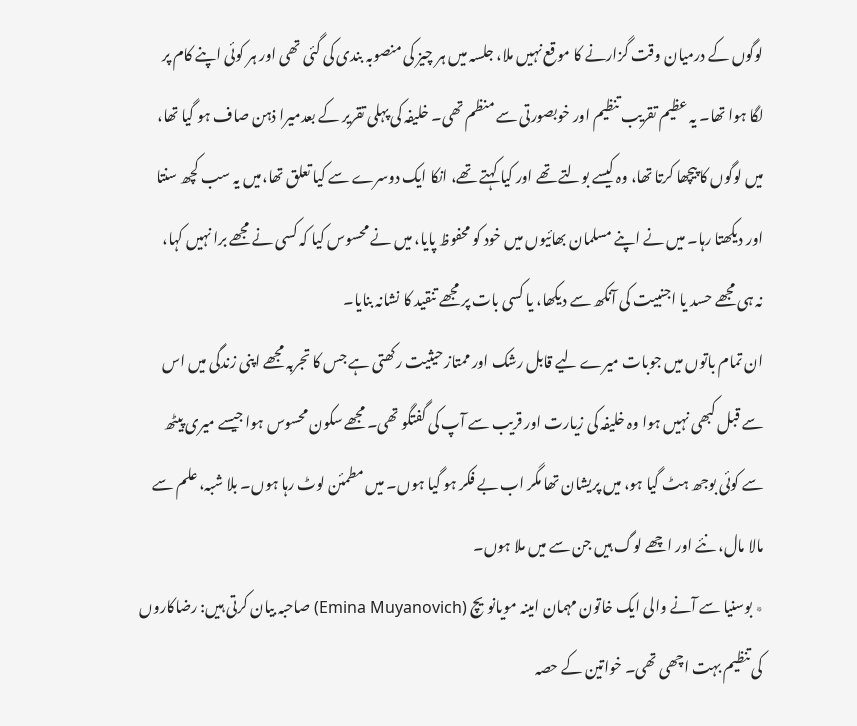لوگوں کے درمیان وقت گزارنے کا موقع نہیں ملا، جلسہ میں ہر چیز کی منصوبہ بندی کی گئی تھی اور ہر کوئی اپنے کام پر لگا ہوا تھا۔ یہ عظیم تقریب تنظیم اور خوبصورتی سے منظم تھی۔ خلیفہ کی پہلی تقریر کے بعدمیرا ذہن صاف ہو گیا تھا، میں لوگوں کا پیچھا کرتا تھا، وہ کیسے بولتے تھے اور کیا کہتے تھے، انکا ایک دوسرے سے کیا تعلق تھا،میں یہ سب کچھ سنتا اور دیکھتا رہا۔ میں نے اپنے مسلمان بھائیوں میں خود کو محفوظ پایا، میں نے محسوس کیا کہ کسی نے مجھے برا نہیں کہا، نہ ہی مجھے حسد یا اجنبیت کی آنکھ سے دیکھا، یا کسی بات پر مجھے تنقید کا نشانہ بنایا۔
ان تمام باتوں میں جوبات میرے لیے قابل رشک اور ممتاز حیثیت رکھتی ہے جس کا تجربہ مجھے اپنی زندگی میں اس سے قبل کبھی نہیں ہوا وہ خلیفہ کی زیارت اور قریب سے آپ کی گفتگو تھی۔ مجھے سکون محسوس ہوا جیسے میری پیٹھ سے کوئی بوجھ ہٹ گیا ہو، میں پریشان تھا مگر اب بے فکر ہو گیا ہوں۔ میں مطمئن لوٹ رہا ہوں۔ بلا شبہ، علم سے مالا مال، نئے اور اچھے لوگ ہیں جن سے میں ملا ہوں۔
٭ بوسنیا سے آنے والی ایک خاتون مہمان امینہ مویانویچ (Emina Muyanovich) صاحبہ بیان کرتی ہیں: رضاکاروں کی تنظیم بہت اچھی تھی۔ خواتین کے حصہ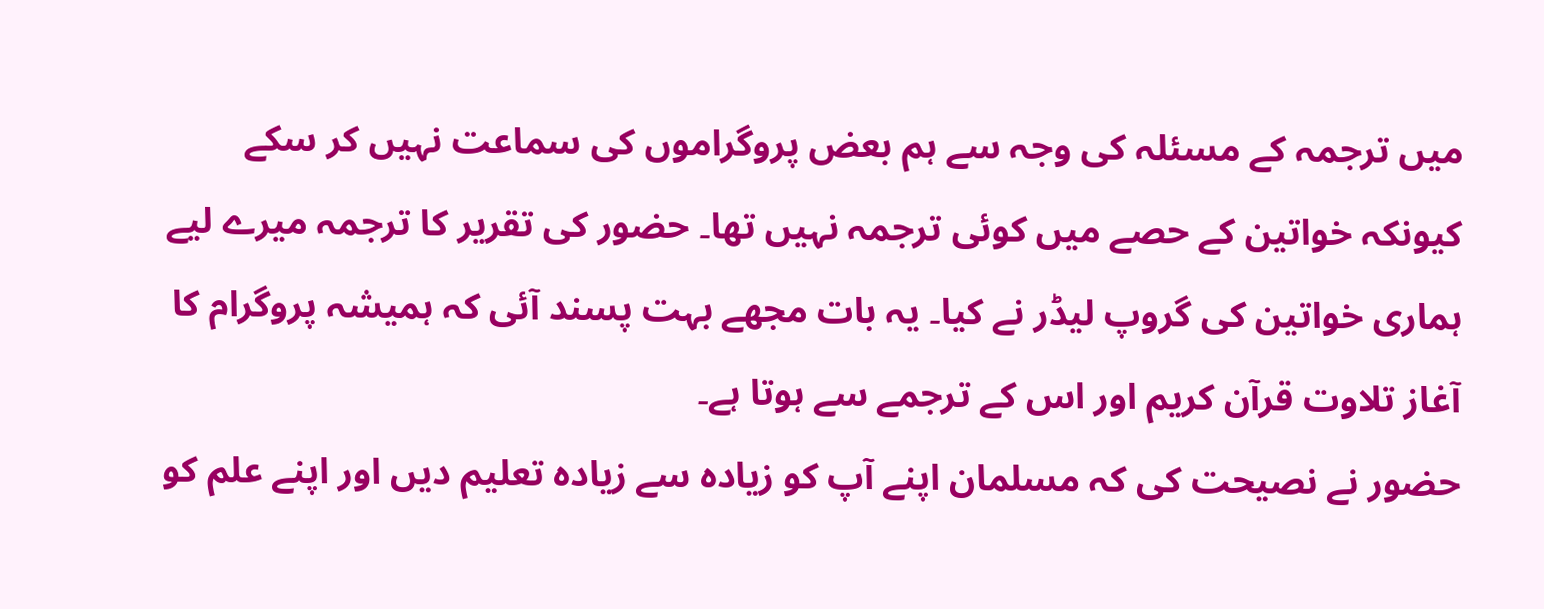میں ترجمہ کے مسئلہ کی وجہ سے ہم بعض پروگراموں کی سماعت نہیں کر سکے کیونکہ خواتین کے حصے میں کوئی ترجمہ نہیں تھا۔ حضور کی تقریر کا ترجمہ میرے لیے ہماری خواتین کی گروپ لیڈر نے کیا۔ یہ بات مجھے بہت پسند آئی کہ ہمیشہ پروگرام کا آغاز تلاوت قرآن کریم اور اس کے ترجمے سے ہوتا ہے۔
حضور نے نصیحت کی کہ مسلمان اپنے آپ کو زیادہ سے زیادہ تعلیم دیں اور اپنے علم کو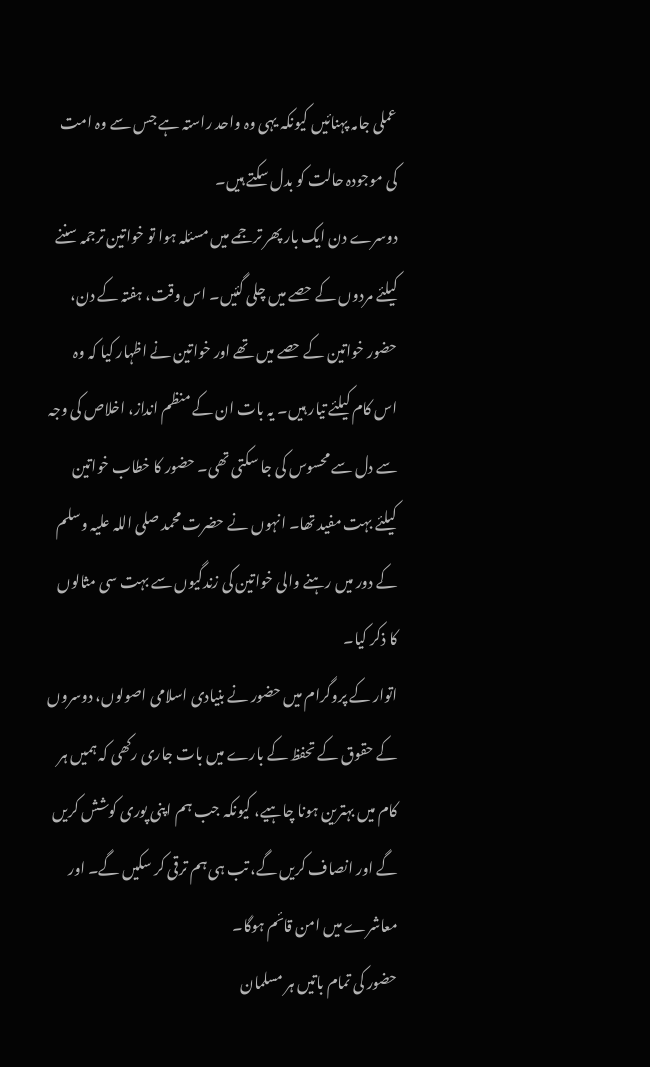عملی جامہ پہنائیں کیونکہ یہی وہ واحد راستہ ہے جس سے وہ امت کی موجودہ حالت کو بدل سکتے ہیں۔
دوسرے دن ایک بار پھر ترجمے میں مسئلہ ہوا تو خواتین ترجمہ سننے کیلئے مردوں کے حصے میں چلی گئیں۔ اس وقت، ہفتہ کے دن، حضور خواتین کے حصے میں تھے اور خواتین نے اظہار کیا کہ وہ اس کام کیلئے تیار ہیں۔ یہ بات ان کے منظم انداز، اخلاص کی وجہ سے دل سے محسوس کی جا سکتی تھی۔ حضور کا خطاب خواتین کیلئے بہت مفید تھا۔ انہوں نے حضرت محمد صلی اللہ علیہ وسلم کے دور میں رہنے والی خواتین کی زندگیوں سے بہت سی مثالوں کا ذکر کیا۔
اتوار کے پروگرام میں حضور نے بنیادی اسلامی اصولوں، دوسروں کے حقوق کے تحفظ کے بارے میں بات جاری رکھی کہ ہمیں ہر کام میں بہترین ہونا چاہیے، کیونکہ جب ہم اپنی پوری کوشش کریں گے اور انصاف کریں گے، تب ہی ہم ترقی کر سکیں گے۔ اور معاشرے میں امن قائم ہوگا۔
حضور کی تمام باتیں ہر مسلمان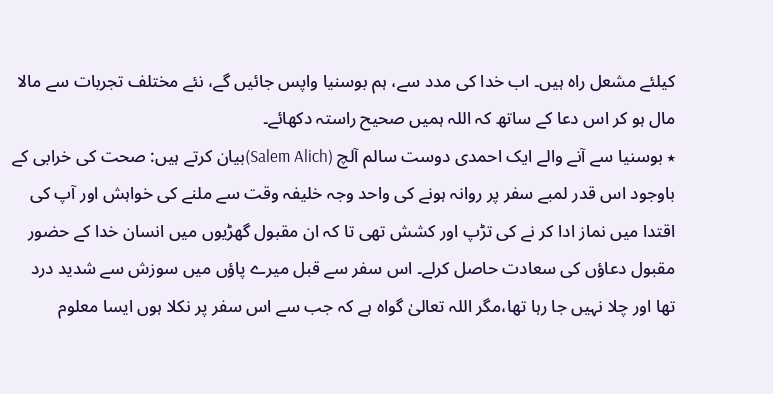کیلئے مشعل راہ ہیں۔ اب خدا کی مدد سے، ہم بوسنیا واپس جائیں گے، نئے مختلف تجربات سے مالا مال ہو کر اس دعا کے ساتھ کہ اللہ ہمیں صحیح راستہ دکھائے۔
٭ بوسنیا سے آنے والے ایک احمدی دوست سالم آلچ (Salem Alich)بیان کرتے ہیں: صحت کی خرابی کے باوجود اس قدر لمبے سفر پر روانہ ہونے کی واحد وجہ خلیفہ وقت سے ملنے کی خواہش اور آپ کی اقتدا میں نماز ادا کر نے کی تڑپ اور کشش تھی تا کہ ان مقبول گھڑیوں میں انسان خدا کے حضور مقبول دعاؤں کی سعادت حاصل کرلے۔ اس سفر سے قبل میرے پاؤں میں سوزش سے شدید درد تھا اور چلا نہیں جا رہا تھا،مگر اللہ تعالیٰ گواہ ہے کہ جب سے اس سفر پر نکلا ہوں ایسا معلوم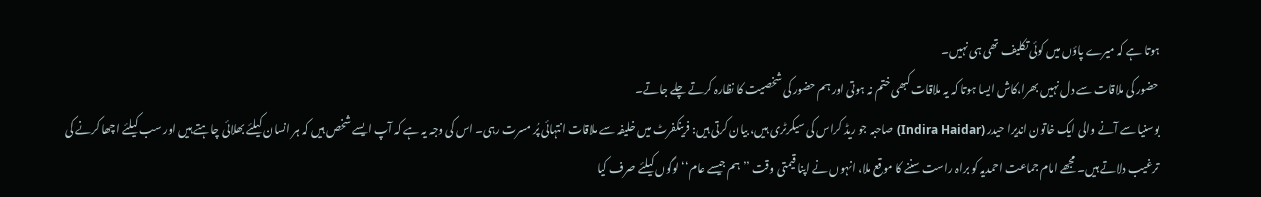ہوتا ہے کہ میرے پاؤں میں کوئی تکلیف تھی ہی نہیں۔
حضور کی ملاقات سے دل نہیں بھرا،کاش ایسا ہوتا کہ یہ ملاقات کبھی ختم نہ ہوتی اور ہم حضور کی شخصیت کا نظارہ کرتے چلے جاتے۔
بوسنیا سے آنے والی ایک خاتون اندیرا حیدر (Indira Haidar) صاحبہ جو ریڈ کراس کی سیکرٹری ہیں، بیان کرتی ہیں: فرینکفرٹ میں خلیفہ سے ملاقات انتہائی پُر مسرت رہی۔ اس کی وجہ یہ ہے کہ آپ ایسے شخص ہیں کہ ہر انسان کیلئے بھلائی چاہتے ہیں اور سب کیلئے اچھا کرنے کی ترغیب دلاتے ہیں۔ مجھے امام جماعت احمدیہ کو براہ راست سننے کا موقع ملا، انہوں نے اپنا قیمتی وقت ’’ ہم جیسے عام‘‘ لوگوں کیلئے صرف کیا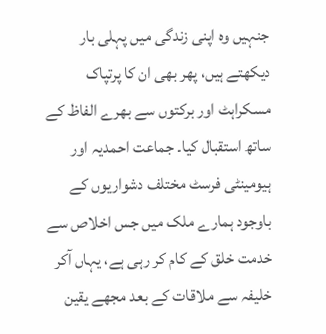جنہیں وہ اپنی زندگی میں پہلی بار دیکھتے ہیں، پھر بھی ان کا پرتپاک مسکراہٹ اور برکتوں سے بھرے الفاظ کے ساتھ استقبال کیا۔ جماعت احمدیہ اور ہیومینٹی فرسٹ مختلف دشواریوں کے باوجود ہمارے ملک میں جس اخلاص سے خدمت خلق کے کام کر رہی ہے، یہاں آکر خلیفہ سے ملاقات کے بعد مجھے یقین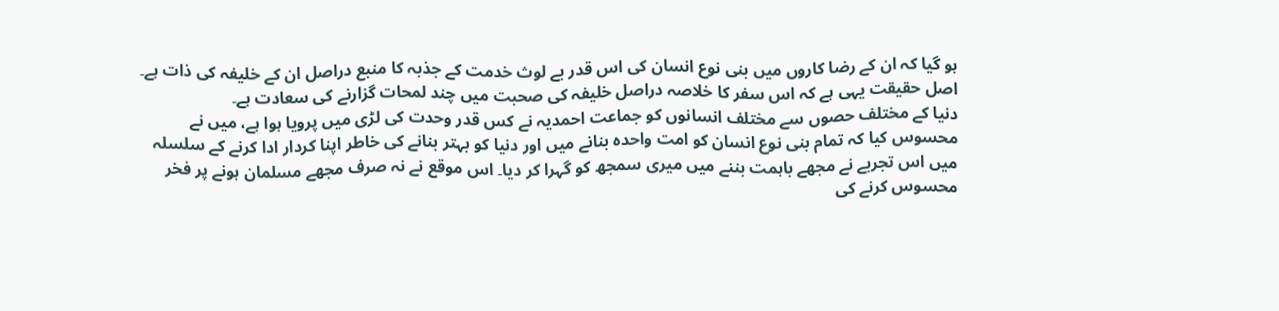ہو گیا کہ ان کے رضا کاروں میں بنی نوع انسان کی اس قدر بے لوث خدمت کے جذبہ کا منبع دراصل ان کے خلیفہ کی ذات ہے۔ اصل حقیقت یہی ہے کہ اس سفر کا خلاصہ دراصل خلیفہ کی صحبت میں چند لمحات گزارنے کی سعادت ہے۔
دنیا کے مختلف حصوں سے مختلف انسانوں کو جماعت احمدیہ نے کس قدر وحدت کی لڑی میں پرویا ہوا ہے، میں نے محسوس کیا کہ تمام بنی نوع انسان کو امت واحدہ بنانے میں اور دنیا کو بہتر بنانے کی خاطر اپنا کردار ادا کرنے کے سلسلہ میں اس تجربے نے مجھے باہمت بننے میں میری سمجھ کو گہرا کر دیا۔ اس موقع نے نہ صرف مجھے مسلمان ہونے پر فخر محسوس کرنے کی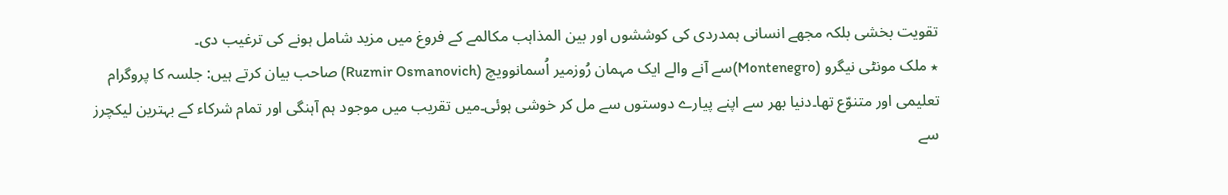تقویت بخشی بلکہ مجھے انسانی ہمدردی کی کوششوں اور بین المذاہب مکالمے کے فروغ میں مزید شامل ہونے کی ترغیب دی۔
٭ ملک مونٹی نیگرو (Montenegro)سے آنے والے ایک مہمان رُوزمیر اُسمانوویچ (Ruzmir Osmanovich) صاحب بیان کرتے ہیں: جلسہ کا پروگرام تعلیمی اور متنوّع تھا۔دنیا بھر سے اپنے پیارے دوستوں سے مل کر خوشی ہوئی۔میں تقریب میں موجود ہم آہنگی اور تمام شرکاء کے بہترین لیکچرز سے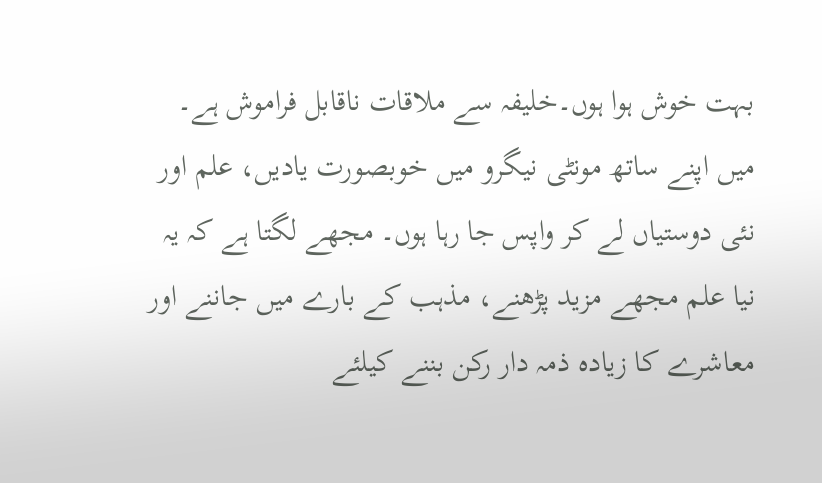بہت خوش ہوا ہوں۔خلیفہ سے ملاقات ناقابل فراموش ہے۔ میں اپنے ساتھ مونٹی نیگرو میں خوبصورت یادیں، علم اور نئی دوستیاں لے کر واپس جا رہا ہوں۔ مجھے لگتا ہے کہ یہ نیا علم مجھے مزید پڑھنے، مذہب کے بارے میں جاننے اور معاشرے کا زیادہ ذمہ دار رکن بننے کیلئے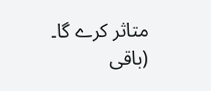متاثر کرے گا۔
(باقی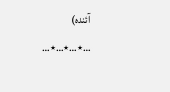آئندہ)
…٭…٭…٭…